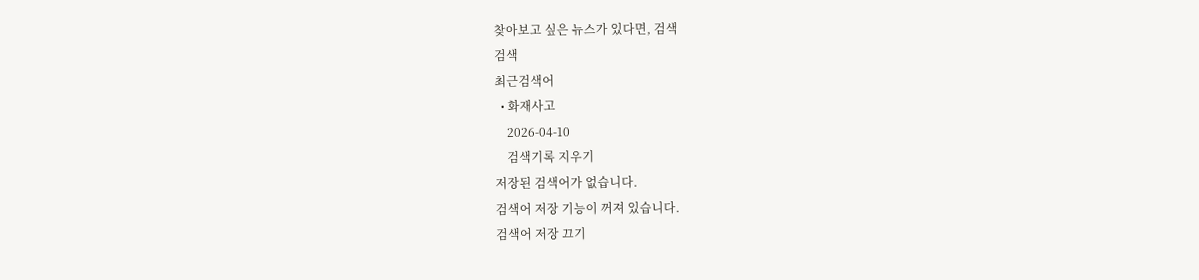찾아보고 싶은 뉴스가 있다면, 검색
검색
최근검색어
  • 화재사고
    2026-04-10
    검색기록 지우기
저장된 검색어가 없습니다.
검색어 저장 기능이 꺼져 있습니다.
검색어 저장 끄기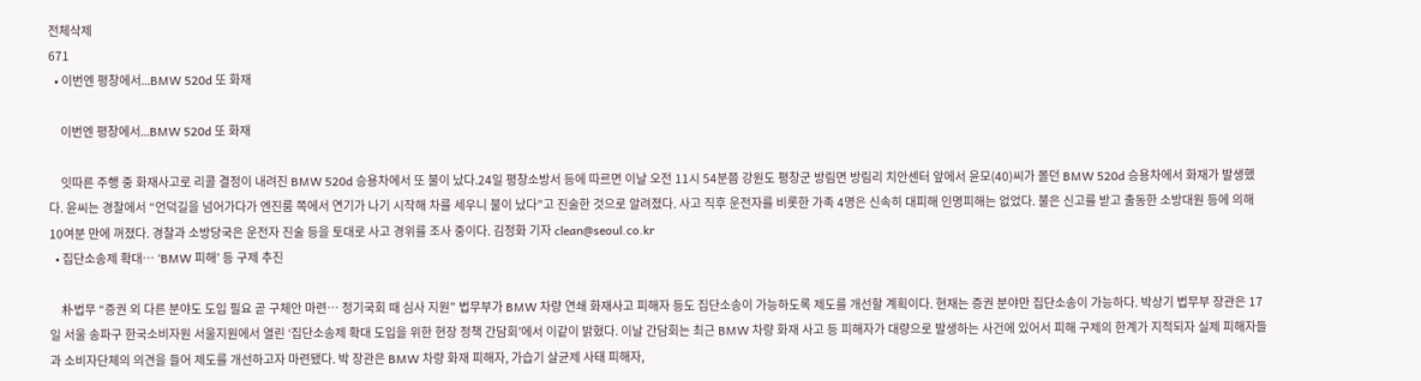전체삭제
671
  • 이번엔 평창에서...BMW 520d 또 화재

    이번엔 평창에서...BMW 520d 또 화재

    잇따른 주행 중 화재사고로 리콜 결정이 내려진 BMW 520d 승용차에서 또 불이 났다.24일 평창소방서 등에 따르면 이날 오전 11시 54분쯤 강원도 평창군 방림면 방림리 치안센터 앞에서 윤모(40)씨가 몰던 BMW 520d 승용차에서 화재가 발생했다. 윤씨는 경찰에서 “언덕길을 넘어가다가 엔진룸 쪽에서 연기가 나기 시작해 차를 세우니 불이 났다”고 진술한 것으로 알려졌다. 사고 직후 운전자를 비롯한 가족 4명은 신속히 대피해 인명피해는 없었다. 불은 신고를 받고 출동한 소방대원 등에 의해 10여분 만에 꺼졌다. 경찰과 소방당국은 운전자 진술 등을 토대로 사고 경위를 조사 중이다. 김정화 기자 clean@seoul.co.kr
  • 집단소송제 확대… ‘BMW 피해’ 등 구제 추진

    朴법무 “증권 외 다른 분야도 도입 필요 곧 구체안 마련… 정기국회 때 심사 지원” 법무부가 BMW 차량 연쇄 화재사고 피해자 등도 집단소송이 가능하도록 제도를 개선할 계획이다. 현재는 증권 분야만 집단소송이 가능하다. 박상기 법무부 장관은 17일 서울 송파구 한국소비자원 서울지원에서 열린 ‘집단소송제 확대 도입을 위한 현장 정책 간담회’에서 이같이 밝혔다. 이날 간담회는 최근 BMW 차량 화재 사고 등 피해자가 대량으로 발생하는 사건에 있어서 피해 구제의 한계가 지적되자 실제 피해자들과 소비자단체의 의견을 들어 제도를 개선하고자 마련됐다. 박 장관은 BMW 차량 화재 피해자, 가습기 살균제 사태 피해자,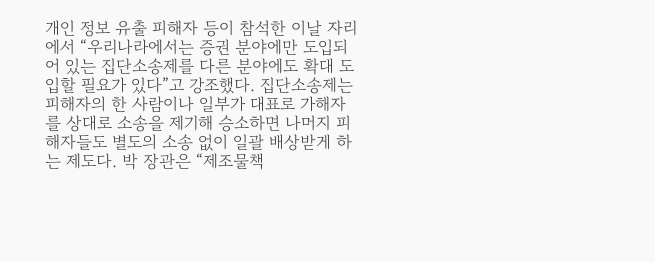개인 정보 유출 피해자 등이 참석한 이날 자리에서 “우리나라에서는 증권 분야에만 도입되어 있는 집단소송제를 다른 분야에도 확대 도입할 필요가 있다”고 강조했다. 집단소송제는 피해자의 한 사람이나 일부가 대표로 가해자를 상대로 소송을 제기해 승소하면 나머지 피해자들도 별도의 소송 없이 일괄 배상받게 하는 제도다. 박 장관은 “제조물책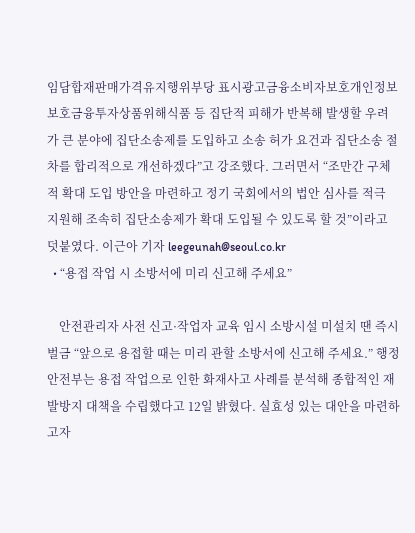임담합재판매가격유지행위부당 표시광고금융소비자보호개인정보보호금융투자상품위해식품 등 집단적 피해가 반복해 발생할 우려가 큰 분야에 집단소송제를 도입하고 소송 허가 요건과 집단소송 절차를 합리적으로 개선하겠다”고 강조했다. 그러면서 “조만간 구체적 확대 도입 방안을 마련하고 정기 국회에서의 법안 심사를 적극 지원해 조속히 집단소송제가 확대 도입될 수 있도록 할 것”이라고 덧붙였다. 이근아 기자 leegeunah@seoul.co.kr
  • “용접 작업 시 소방서에 미리 신고해 주세요”

    안전관리자 사전 신고·작업자 교육 임시 소방시설 미설치 땐 즉시 벌금 “앞으로 용접할 때는 미리 관할 소방서에 신고해 주세요.” 행정안전부는 용접 작업으로 인한 화재사고 사례를 분석해 종합적인 재발방지 대책을 수립했다고 12일 밝혔다. 실효성 있는 대안을 마련하고자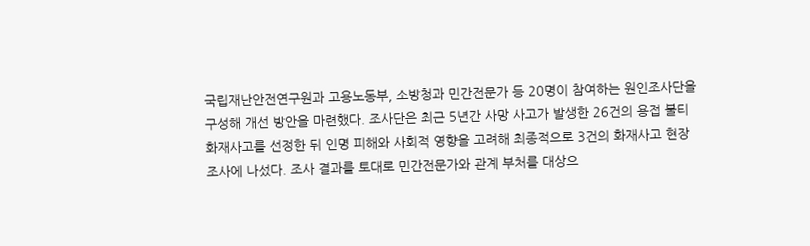국립재난안전연구원과 고용노동부, 소방청과 민간전문가 등 20명이 참여하는 원인조사단을 구성해 개선 방안을 마련했다. 조사단은 최근 5년간 사망 사고가 발생한 26건의 용접 불티 화재사고를 선정한 뒤 인명 피해와 사회적 영향을 고려해 최종적으로 3건의 화재사고 현장 조사에 나섰다. 조사 결과를 토대로 민간전문가와 관계 부처를 대상으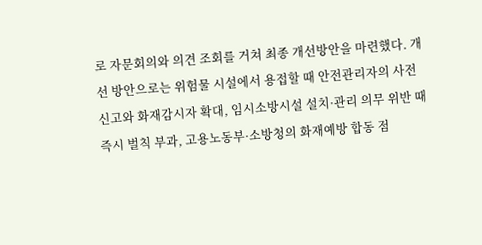로 자문회의와 의견 조회를 거쳐 최종 개선방안을 마련했다. 개선 방안으로는 위험물 시설에서 용접할 때 안전관리자의 사전 신고와 화재감시자 확대, 임시소방시설 설치·관리 의무 위반 때 즉시 벌칙 부과, 고용노동부·소방청의 화재예방 합동 점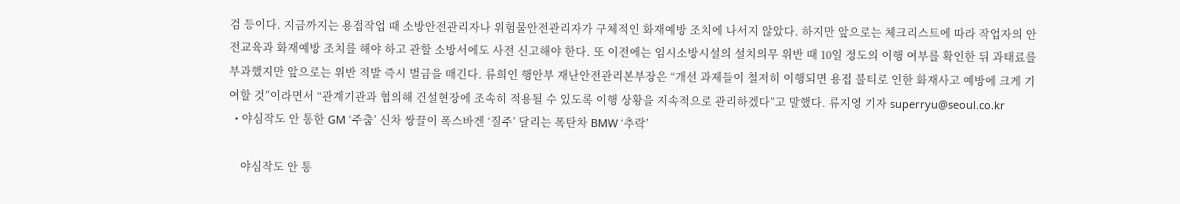검 등이다. 지금까지는 용접작업 때 소방안전관리자나 위험물안전관리자가 구체적인 화재예방 조치에 나서지 않았다. 하지만 앞으로는 체크리스트에 따라 작업자의 안전교육과 화재예방 조치를 해야 하고 관할 소방서에도 사전 신고해야 한다. 또 이전에는 임시소방시설의 설치의무 위반 때 10일 정도의 이행 여부를 확인한 뒤 과태료를 부과했지만 앞으로는 위반 적발 즉시 벌금을 매긴다. 류희인 행안부 재난안전관리본부장은 “개선 과제들이 철저히 이행되면 용접 불티로 인한 화재사고 예방에 크게 기여할 것”이라면서 “관계기관과 협의해 건설현장에 조속히 적용될 수 있도록 이행 상황을 지속적으로 관리하겠다”고 말했다. 류지영 기자 superryu@seoul.co.kr
  • 야심작도 안 통한 GM ‘주춤’ 신차 쌍끌이 폭스바겐 ‘질주’ 달리는 폭탄차 BMW ‘추락’

    야심작도 안 통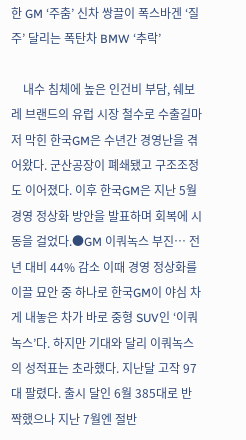한 GM ‘주춤’ 신차 쌍끌이 폭스바겐 ‘질주’ 달리는 폭탄차 BMW ‘추락’

    내수 침체에 높은 인건비 부담, 쉐보레 브랜드의 유럽 시장 철수로 수출길마저 막힌 한국GM은 수년간 경영난을 겪어왔다. 군산공장이 폐쇄됐고 구조조정도 이어졌다. 이후 한국GM은 지난 5월 경영 정상화 방안을 발표하며 회복에 시동을 걸었다.●GM 이쿼녹스 부진… 전년 대비 44% 감소 이때 경영 정상화를 이끌 묘안 중 하나로 한국GM이 야심 차게 내놓은 차가 바로 중형 SUV인 ‘이쿼녹스’다. 하지만 기대와 달리 이쿼녹스의 성적표는 초라했다. 지난달 고작 97대 팔렸다. 출시 달인 6월 385대로 반짝했으나 지난 7월엔 절반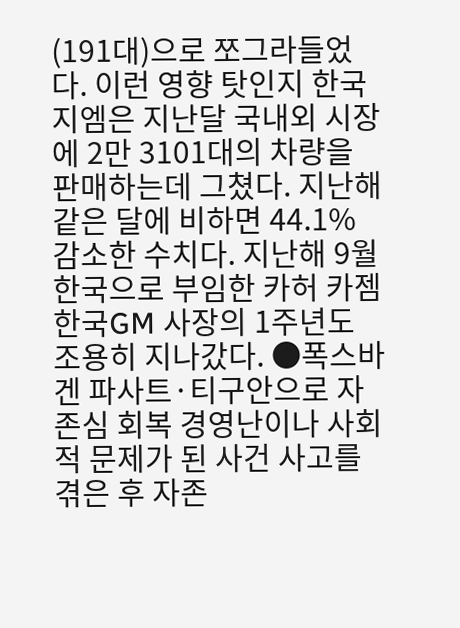(191대)으로 쪼그라들었다. 이런 영향 탓인지 한국지엠은 지난달 국내외 시장에 2만 3101대의 차량을 판매하는데 그쳤다. 지난해 같은 달에 비하면 44.1% 감소한 수치다. 지난해 9월 한국으로 부임한 카허 카젬 한국GM 사장의 1주년도 조용히 지나갔다. ●폭스바겐 파사트·티구안으로 자존심 회복 경영난이나 사회적 문제가 된 사건 사고를 겪은 후 자존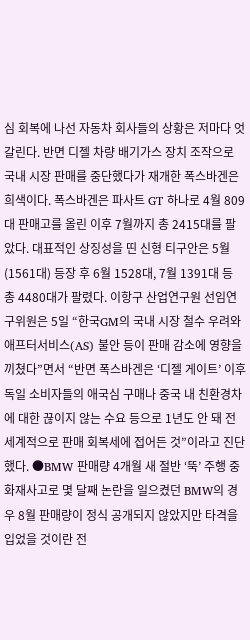심 회복에 나선 자동차 회사들의 상황은 저마다 엇갈린다. 반면 디젤 차량 배기가스 장치 조작으로 국내 시장 판매를 중단했다가 재개한 폭스바겐은 희색이다. 폭스바겐은 파사트 GT 하나로 4월 809대 판매고를 올린 이후 7월까지 총 2415대를 팔았다. 대표적인 상징성을 띤 신형 티구안은 5월(1561대) 등장 후 6월 1528대, 7월 1391대 등 총 4480대가 팔렸다. 이항구 산업연구원 선임연구위원은 5일 “한국GM의 국내 시장 철수 우려와 애프터서비스(AS) 불안 등이 판매 감소에 영향을 끼쳤다”면서 “반면 폭스바겐은 ‘디젤 게이트’ 이후 독일 소비자들의 애국심 구매나 중국 내 친환경차에 대한 끊이지 않는 수요 등으로 1년도 안 돼 전세계적으로 판매 회복세에 접어든 것”이라고 진단했다. ●BMW 판매량 4개월 새 절반 ‘뚝’ 주행 중 화재사고로 몇 달째 논란을 일으켰던 BMW의 경우 8월 판매량이 정식 공개되지 않았지만 타격을 입었을 것이란 전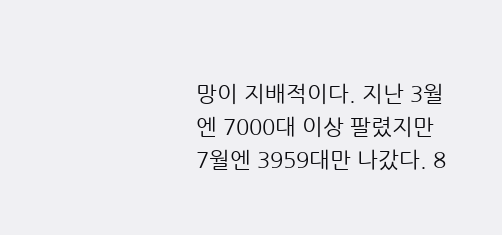망이 지배적이다. 지난 3월엔 7000대 이상 팔렸지만 7월엔 3959대만 나갔다. 8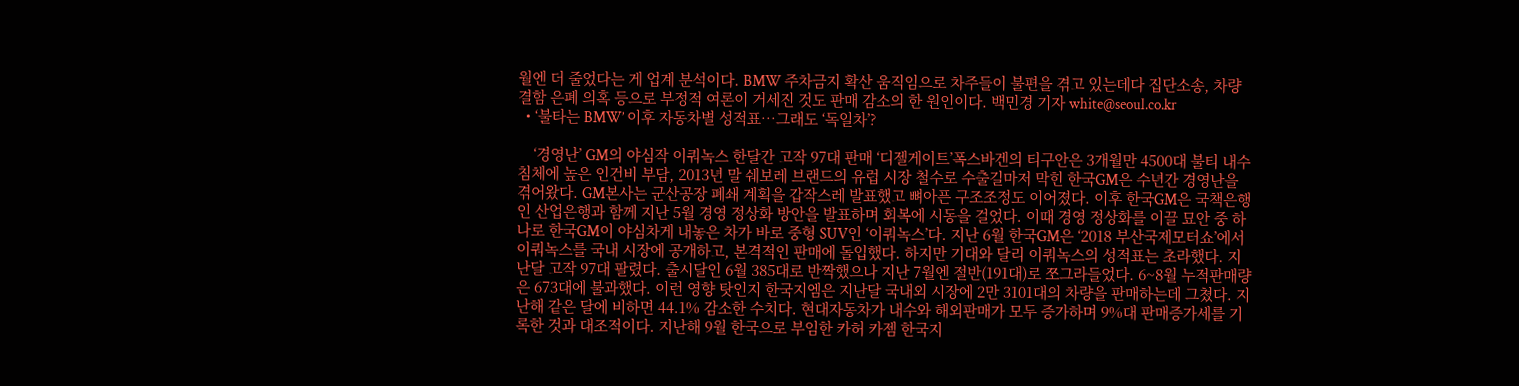월엔 더 줄었다는 게 업계 분석이다. BMW 주차금지 확산 움직임으로 차주들이 불편을 겪고 있는데다 집단소송, 차량 결함 은폐 의혹 등으로 부정적 여론이 거세진 것도 판매 감소의 한 원인이다. 백민경 기자 white@seoul.co.kr
  • ‘불타는 BMW’ 이후 자동차별 성적표…그래도 ‘독일차’?

    ‘경영난’ GM의 야심작 이쿼녹스 한달간 고작 97대 판매 ‘디젤게이트’폭스바겐의 티구안은 3개월만 4500대 불티 내수 침체에 높은 인건비 부담, 2013년 말 쉐보레 브랜드의 유럽 시장 철수로 수출길마저 막힌 한국GM은 수년간 경영난을 겪어왔다. GM본사는 군산공장 폐쇄 계획을 갑작스레 발표했고 뼈아픈 구조조정도 이어졌다. 이후 한국GM은 국책은행인 산업은행과 함께 지난 5월 경영 정상화 방안을 발표하며 회복에 시동을 걸었다. 이때 경영 정상화를 이끌 묘안 중 하나로 한국GM이 야심차게 내놓은 차가 바로 중형 SUV인 ‘이쿼녹스’다. 지난 6월 한국GM은 ‘2018 부산국제모터쇼’에서 이쿼녹스를 국내 시장에 공개하고, 본격적인 판매에 돌입했다. 하지만 기대와 달리 이쿼녹스의 성적표는 초라했다. 지난달 고작 97대 팔렸다. 출시달인 6월 385대로 반짝했으나 지난 7월엔 절반(191대)로 쪼그라들었다. 6~8월 누적판매량은 673대에 불과했다. 이런 영향 탓인지 한국지엠은 지난달 국내외 시장에 2만 3101대의 차량을 판매하는데 그쳤다. 지난해 같은 달에 비하면 44.1% 감소한 수치다. 현대자동차가 내수와 해외판매가 모두 증가하며 9%대 판매증가세를 기록한 것과 대조적이다. 지난해 9월 한국으로 부임한 카허 카젬 한국지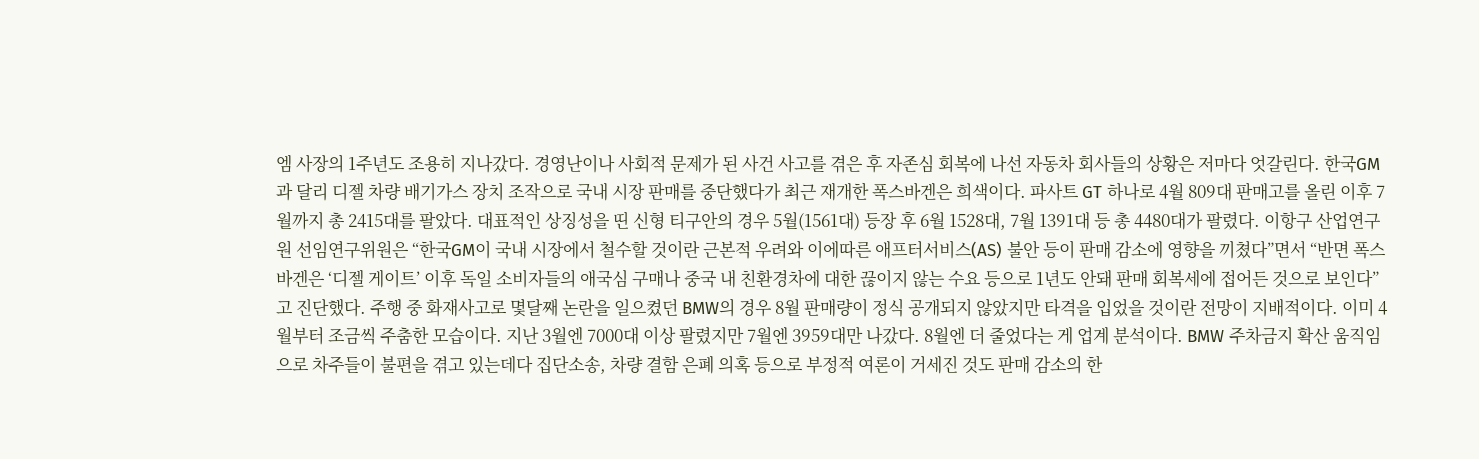엠 사장의 1주년도 조용히 지나갔다. 경영난이나 사회적 문제가 된 사건 사고를 겪은 후 자존심 회복에 나선 자동차 회사들의 상황은 저마다 엇갈린다. 한국GM과 달리 디젤 차량 배기가스 장치 조작으로 국내 시장 판매를 중단했다가 최근 재개한 폭스바겐은 희색이다. 파사트 GT 하나로 4월 809대 판매고를 올린 이후 7월까지 총 2415대를 팔았다. 대표적인 상징성을 띤 신형 티구안의 경우 5월(1561대) 등장 후 6월 1528대, 7월 1391대 등 총 4480대가 팔렸다. 이항구 산업연구원 선임연구위원은 “한국GM이 국내 시장에서 철수할 것이란 근본적 우려와 이에따른 애프터서비스(AS) 불안 등이 판매 감소에 영향을 끼쳤다”면서 “반면 폭스바겐은 ‘디젤 게이트’ 이후 독일 소비자들의 애국심 구매나 중국 내 친환경차에 대한 끊이지 않는 수요 등으로 1년도 안돼 판매 회복세에 접어든 것으로 보인다”고 진단했다. 주행 중 화재사고로 몇달째 논란을 일으켰던 BMW의 경우 8월 판매량이 정식 공개되지 않았지만 타격을 입었을 것이란 전망이 지배적이다. 이미 4월부터 조금씩 주춤한 모습이다. 지난 3월엔 7000대 이상 팔렸지만 7월엔 3959대만 나갔다. 8월엔 더 줄었다는 게 업계 분석이다. BMW 주차금지 확산 움직임으로 차주들이 불편을 겪고 있는데다 집단소송, 차량 결함 은폐 의혹 등으로 부정적 여론이 거세진 것도 판매 감소의 한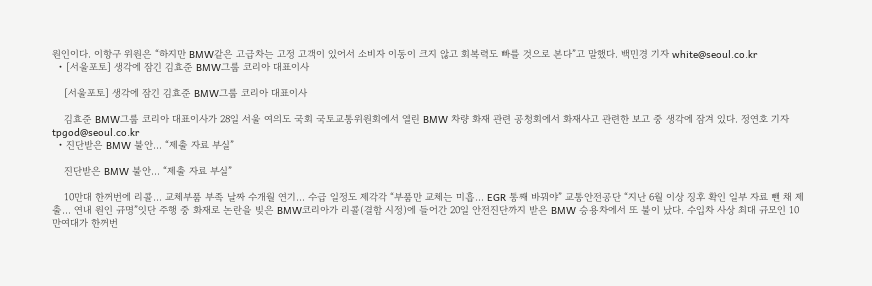원인이다. 이항구 위원은 “하지만 BMW같은 고급차는 고정 고객이 있어서 소비자 이동이 크지 않고 회복력도 빠를 것으로 본다”고 말했다. 백민경 기자 white@seoul.co.kr
  • [서울포토] 생각에 잠긴 김효준 BMW그룹 코리아 대표이사

    [서울포토] 생각에 잠긴 김효준 BMW그룹 코리아 대표이사

    김효준 BMW그룹 코리아 대표이사가 28일 서울 여의도 국회 국토교통위원회에서 열린 BMW 차량 화재 관련 공청회에서 화재사고 관련한 보고 중 생각에 잠겨 있다. 정연호 기자 tpgod@seoul.co.kr
  • 진단받은 BMW 불안… “제출 자료 부실”

    진단받은 BMW 불안… “제출 자료 부실”

    10만대 한꺼번에 리콜… 교체부품 부족 날짜 수개월 연기… 수급 일정도 제각각 “부품만 교체는 미흡… EGR 통째 바꿔야” 교통안전공단 “지난 6월 이상 징후 확인 일부 자료 뺀 채 제출… 연내 원인 규명”잇단 주행 중 화재로 논란을 빚은 BMW코리아가 리콜(결함 시정)에 들어간 20일 안전진단까지 받은 BMW 승용차에서 또 불이 났다. 수입차 사상 최대 규모인 10만여대가 한꺼번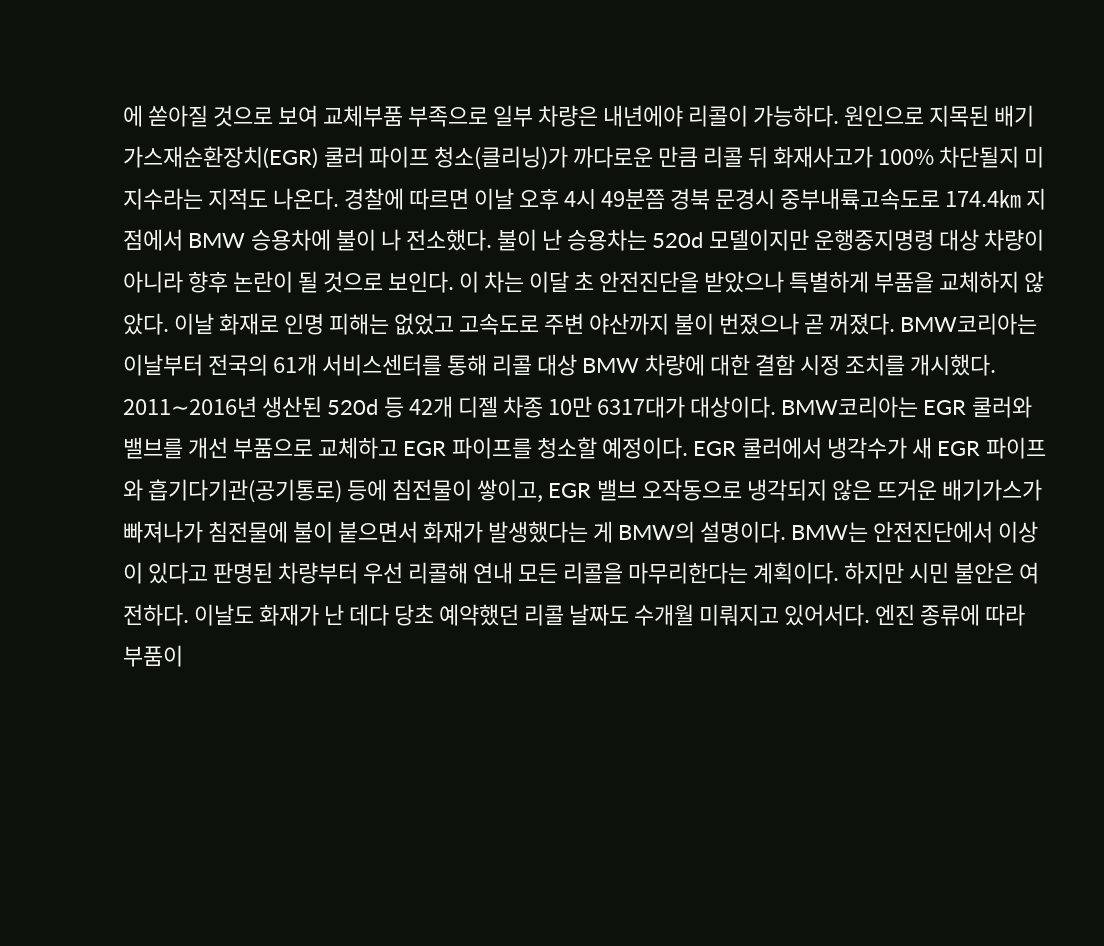에 쏟아질 것으로 보여 교체부품 부족으로 일부 차량은 내년에야 리콜이 가능하다. 원인으로 지목된 배기가스재순환장치(EGR) 쿨러 파이프 청소(클리닝)가 까다로운 만큼 리콜 뒤 화재사고가 100% 차단될지 미지수라는 지적도 나온다. 경찰에 따르면 이날 오후 4시 49분쯤 경북 문경시 중부내륙고속도로 174.4㎞ 지점에서 BMW 승용차에 불이 나 전소했다. 불이 난 승용차는 520d 모델이지만 운행중지명령 대상 차량이 아니라 향후 논란이 될 것으로 보인다. 이 차는 이달 초 안전진단을 받았으나 특별하게 부품을 교체하지 않았다. 이날 화재로 인명 피해는 없었고 고속도로 주변 야산까지 불이 번졌으나 곧 꺼졌다. BMW코리아는 이날부터 전국의 61개 서비스센터를 통해 리콜 대상 BMW 차량에 대한 결함 시정 조치를 개시했다. 2011∼2016년 생산된 520d 등 42개 디젤 차종 10만 6317대가 대상이다. BMW코리아는 EGR 쿨러와 밸브를 개선 부품으로 교체하고 EGR 파이프를 청소할 예정이다. EGR 쿨러에서 냉각수가 새 EGR 파이프와 흡기다기관(공기통로) 등에 침전물이 쌓이고, EGR 밸브 오작동으로 냉각되지 않은 뜨거운 배기가스가 빠져나가 침전물에 불이 붙으면서 화재가 발생했다는 게 BMW의 설명이다. BMW는 안전진단에서 이상이 있다고 판명된 차량부터 우선 리콜해 연내 모든 리콜을 마무리한다는 계획이다. 하지만 시민 불안은 여전하다. 이날도 화재가 난 데다 당초 예약했던 리콜 날짜도 수개월 미뤄지고 있어서다. 엔진 종류에 따라 부품이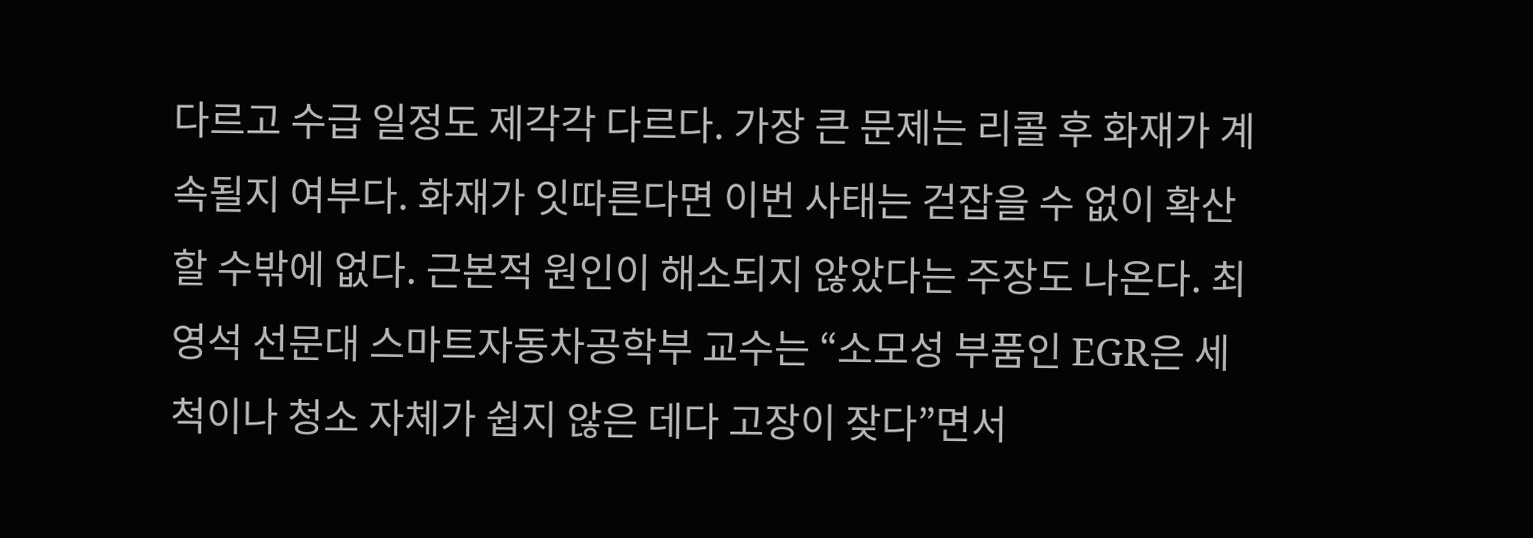다르고 수급 일정도 제각각 다르다. 가장 큰 문제는 리콜 후 화재가 계속될지 여부다. 화재가 잇따른다면 이번 사태는 걷잡을 수 없이 확산할 수밖에 없다. 근본적 원인이 해소되지 않았다는 주장도 나온다. 최영석 선문대 스마트자동차공학부 교수는 “소모성 부품인 EGR은 세척이나 청소 자체가 쉽지 않은 데다 고장이 잦다”면서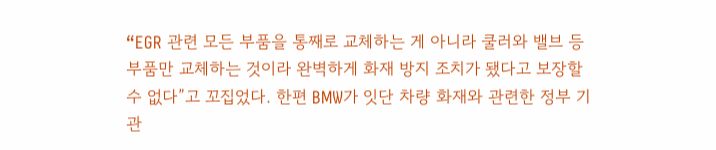“EGR 관련 모든 부품을 통째로 교체하는 게 아니라 쿨러와 밸브 등 부품만 교체하는 것이라 완벽하게 화재 방지 조치가 됐다고 보장할 수 없다”고 꼬집었다. 한편 BMW가 잇단 차량 화재와 관련한 정부 기관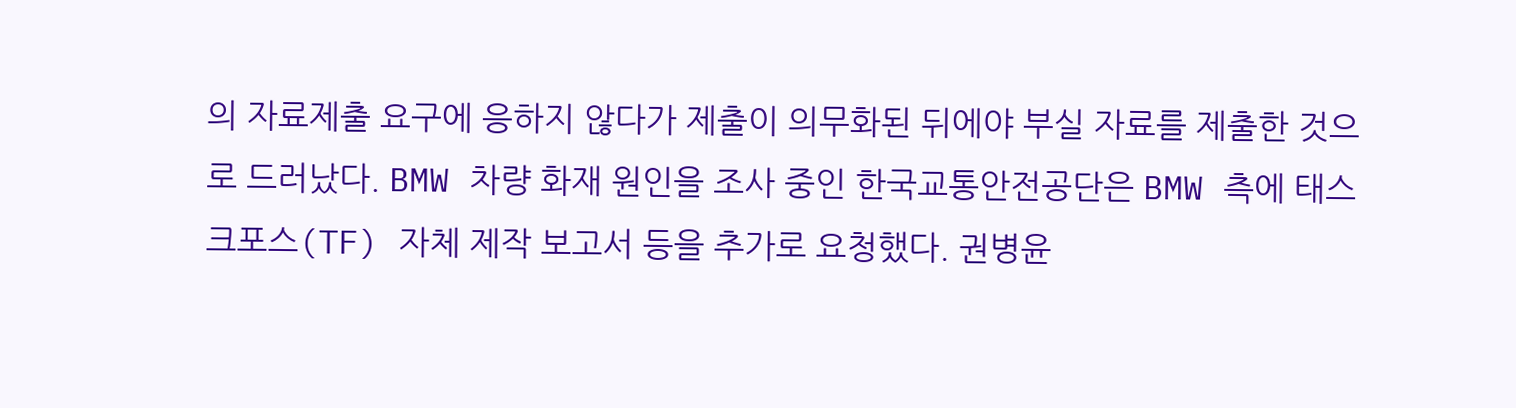의 자료제출 요구에 응하지 않다가 제출이 의무화된 뒤에야 부실 자료를 제출한 것으로 드러났다. BMW 차량 화재 원인을 조사 중인 한국교통안전공단은 BMW 측에 태스크포스(TF) 자체 제작 보고서 등을 추가로 요청했다. 권병윤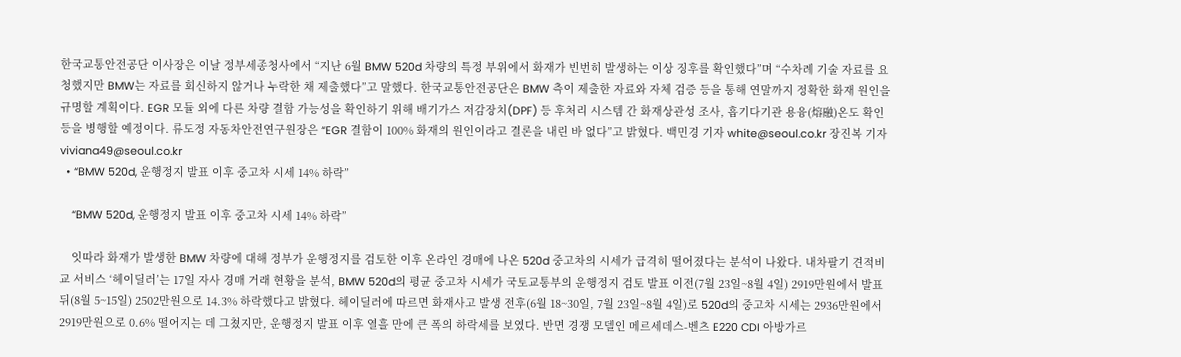한국교통안전공단 이사장은 이날 정부세종청사에서 “지난 6월 BMW 520d 차량의 특정 부위에서 화재가 빈번히 발생하는 이상 징후를 확인했다”며 “수차례 기술 자료를 요청했지만 BMW는 자료를 회신하지 않거나 누락한 채 제출했다”고 말했다. 한국교통안전공단은 BMW 측이 제출한 자료와 자체 검증 등을 통해 연말까지 정확한 화재 원인을 규명할 계획이다. EGR 모듈 외에 다른 차량 결함 가능성을 확인하기 위해 배기가스 저감장치(DPF) 등 후처리 시스템 간 화재상관성 조사, 흡기다기관 용융(熔融)온도 확인 등을 병행할 예정이다. 류도정 자동차안전연구원장은 “EGR 결함이 100% 화재의 원인이라고 결론을 내린 바 없다”고 밝혔다. 백민경 기자 white@seoul.co.kr 장진복 기자 viviana49@seoul.co.kr
  • “BMW 520d, 운행정지 발표 이후 중고차 시세 14% 하락”

    “BMW 520d, 운행정지 발표 이후 중고차 시세 14% 하락”

    잇따라 화재가 발생한 BMW 차량에 대해 정부가 운행정지를 검토한 이후 온라인 경매에 나온 520d 중고차의 시세가 급격히 떨어졌다는 분석이 나왔다. 내차팔기 견적비교 서비스 ‘헤이딜러’는 17일 자사 경매 거래 현황을 분석, BMW 520d의 평균 중고차 시세가 국토교통부의 운행정지 검토 발표 이전(7월 23일~8월 4일) 2919만원에서 발표 뒤(8월 5~15일) 2502만원으로 14.3% 하락했다고 밝혔다. 헤이딜러에 따르면 화재사고 발생 전후(6월 18~30일, 7월 23일~8월 4일)로 520d의 중고차 시세는 2936만원에서 2919만원으로 0.6% 떨어지는 데 그쳤지만, 운행정지 발표 이후 열흘 만에 큰 폭의 하락세를 보였다. 반면 경쟁 모델인 메르세데스-벤츠 E220 CDI 아방가르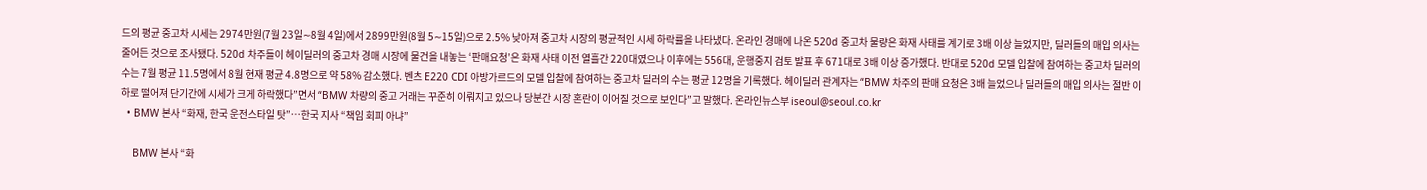드의 평균 중고차 시세는 2974만원(7월 23일∼8월 4일)에서 2899만원(8월 5∼15일)으로 2.5% 낮아져 중고차 시장의 평균적인 시세 하락률을 나타냈다. 온라인 경매에 나온 520d 중고차 물량은 화재 사태를 계기로 3배 이상 늘었지만, 딜러들의 매입 의사는 줄어든 것으로 조사됐다. 520d 차주들이 헤이딜러의 중고차 경매 시장에 물건을 내놓는 ‘판매요청’은 화재 사태 이전 열흘간 220대였으나 이후에는 556대, 운행중지 검토 발표 후 671대로 3배 이상 증가했다. 반대로 520d 모델 입찰에 참여하는 중고차 딜러의 수는 7월 평균 11.5명에서 8월 현재 평균 4.8명으로 약 58% 감소했다. 벤츠 E220 CDI 아방가르드의 모델 입찰에 참여하는 중고차 딜러의 수는 평균 12명을 기록했다. 헤이딜러 관계자는 “BMW 차주의 판매 요청은 3배 늘었으나 딜러들의 매입 의사는 절반 이하로 떨어져 단기간에 시세가 크게 하락했다”면서 “BMW 차량의 중고 거래는 꾸준히 이뤄지고 있으나 당분간 시장 혼란이 이어질 것으로 보인다”고 말했다. 온라인뉴스부 iseoul@seoul.co.kr
  • BMW 본사 “화재, 한국 운전스타일 탓”…한국 지사 “책임 회피 아냐”

    BMW 본사 “화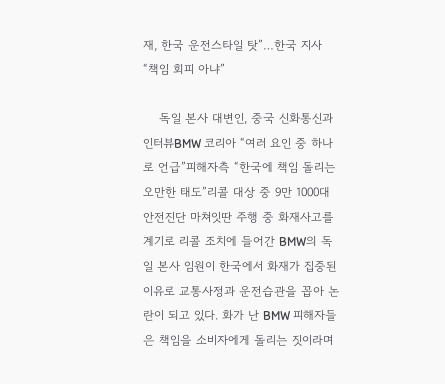재, 한국 운전스타일 탓”…한국 지사 “책임 회피 아냐”

    독일 본사 대변인, 중국 신화통신과 인터뷰BMW 코리아 “여러 요인 중 하나로 언급”피해자측 “한국에 책임 돌리는 오만한 태도”리콜 대상 중 9만 1000대 안전진단 마쳐잇딴 주행 중 화재사고를 계기로 리콜 조치에 들어간 BMW의 독일 본사 임원이 한국에서 화재가 집중된 이유로 교통사정과 운전습관을 꼽아 논란이 되고 있다. 화가 난 BMW 피해자들은 책임을 소비자에게 돌리는 짓이라며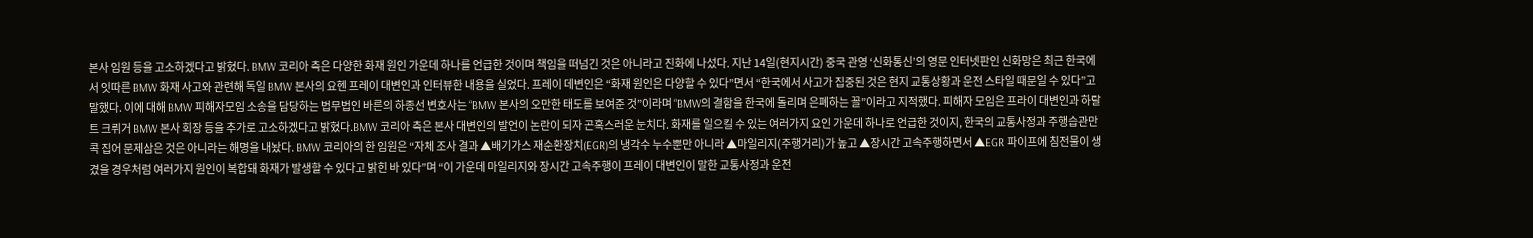본사 임원 등을 고소하겠다고 밝혔다. BMW 코리아 측은 다양한 화재 원인 가운데 하나를 언급한 것이며 책임을 떠넘긴 것은 아니라고 진화에 나섰다. 지난 14일(현지시간) 중국 관영 ‘신화통신’의 영문 인터넷판인 신화망은 최근 한국에서 잇따른 BMW 화재 사고와 관련해 독일 BMW 본사의 요헨 프레이 대변인과 인터뷰한 내용을 실었다. 프레이 데변인은 “화재 원인은 다양할 수 있다”면서 “한국에서 사고가 집중된 것은 현지 교통상황과 운전 스타일 때문일 수 있다”고 말했다. 이에 대해 BMW 피해자모임 소송을 담당하는 법무법인 바른의 하종선 변호사는 “BMW 본사의 오만한 태도를 보여준 것”이라며 “BMW의 결함을 한국에 돌리며 은폐하는 꼴”이라고 지적했다. 피해자 모임은 프라이 대변인과 하랄트 크뤼거 BMW 본사 회장 등을 추가로 고소하겠다고 밝혔다.BMW 코리아 측은 본사 대변인의 발언이 논란이 되자 곤혹스러운 눈치다. 화재를 일으킬 수 있는 여러가지 요인 가운데 하나로 언급한 것이지, 한국의 교통사정과 주행습관만 콕 집어 문제삼은 것은 아니라는 해명을 내놨다. BMW 코리아의 한 임원은 “자체 조사 결과 ▲배기가스 재순환장치(EGR)의 냉각수 누수뿐만 아니라 ▲마일리지(주행거리)가 높고 ▲장시간 고속주행하면서 ▲EGR 파이프에 침전물이 생겼을 경우처럼 여러가지 원인이 복합돼 화재가 발생할 수 있다고 밝힌 바 있다”며 “이 가운데 마일리지와 장시간 고속주행이 프레이 대변인이 말한 교통사정과 운전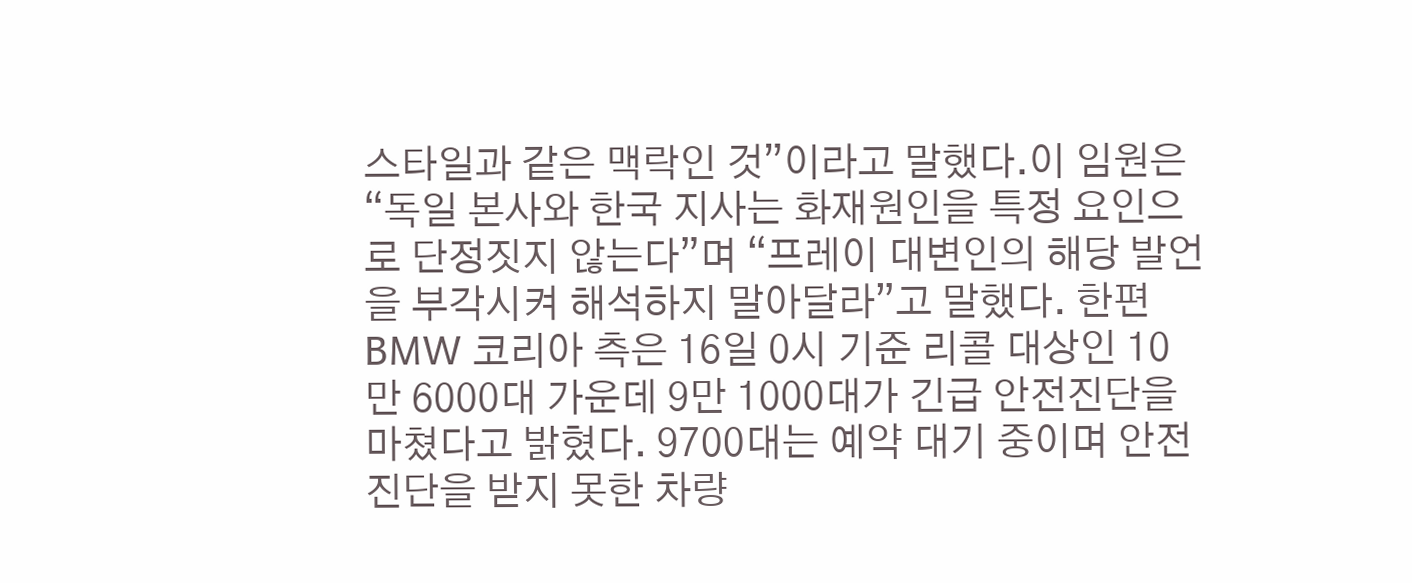스타일과 같은 맥락인 것”이라고 말했다.이 임원은 “독일 본사와 한국 지사는 화재원인을 특정 요인으로 단정짓지 않는다”며 “프레이 대변인의 해당 발언을 부각시켜 해석하지 말아달라”고 말했다. 한편 BMW 코리아 측은 16일 0시 기준 리콜 대상인 10만 6000대 가운데 9만 1000대가 긴급 안전진단을 마쳤다고 밝혔다. 9700대는 예약 대기 중이며 안전진단을 받지 못한 차량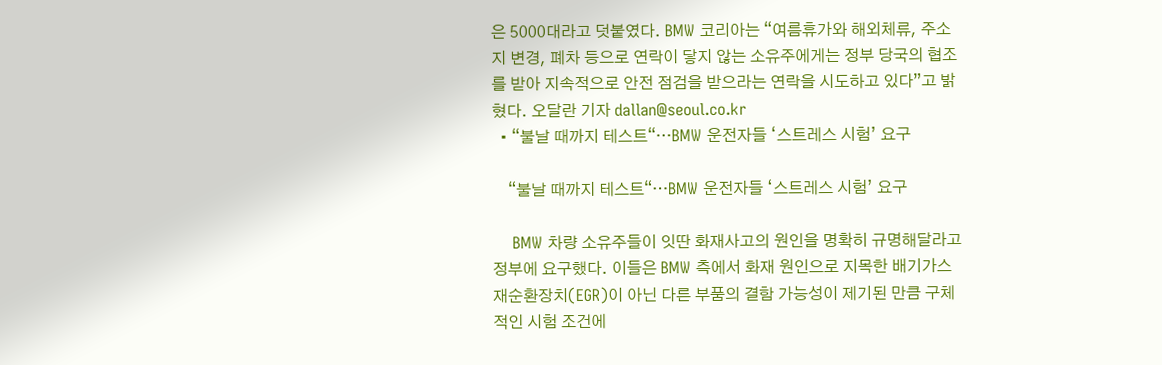은 5000대라고 덧붙였다. BMW 코리아는 “여름휴가와 해외체류, 주소지 변경, 폐차 등으로 연락이 닿지 않는 소유주에게는 정부 당국의 협조를 받아 지속적으로 안전 점검을 받으라는 연락을 시도하고 있다”고 밝혔다. 오달란 기자 dallan@seoul.co.kr
  • “불날 때까지 테스트“…BMW 운전자들 ‘스트레스 시험’ 요구

    “불날 때까지 테스트“…BMW 운전자들 ‘스트레스 시험’ 요구

    BMW 차량 소유주들이 잇딴 화재사고의 원인을 명확히 규명해달라고 정부에 요구했다. 이들은 BMW 측에서 화재 원인으로 지목한 배기가스 재순환장치(EGR)이 아닌 다른 부품의 결함 가능성이 제기된 만큼 구체적인 시험 조건에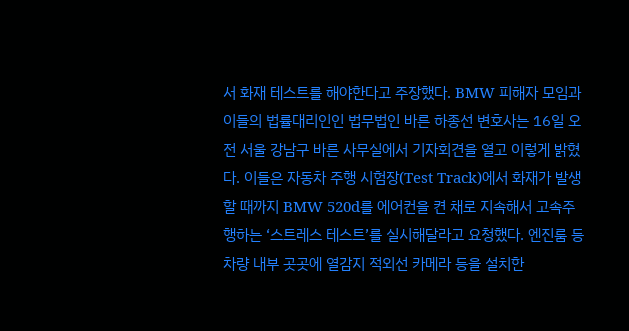서 화재 테스트를 해야한다고 주장했다. BMW 피해자 모임과 이들의 법률대리인인 법무법인 바른 하종선 변호사는 16일 오전 서울 강남구 바른 사무실에서 기자회견을 열고 이렇게 밝혔다. 이들은 자동차 주행 시험장(Test Track)에서 화재가 발생할 때까지 BMW 520d를 에어컨을 켠 채로 지속해서 고속주행하는 ‘스트레스 테스트’를 실시해달라고 요청했다. 엔진룸 등 차량 내부 곳곳에 열감지 적외선 카메라 등을 설치한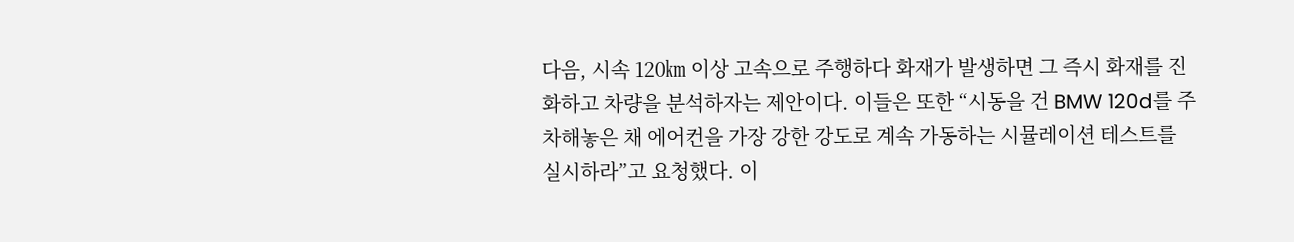다음, 시속 120㎞ 이상 고속으로 주행하다 화재가 발생하면 그 즉시 화재를 진화하고 차량을 분석하자는 제안이다. 이들은 또한 “시동을 건 BMW 120d를 주차해놓은 채 에어컨을 가장 강한 강도로 계속 가동하는 시뮬레이션 테스트를 실시하라”고 요청했다. 이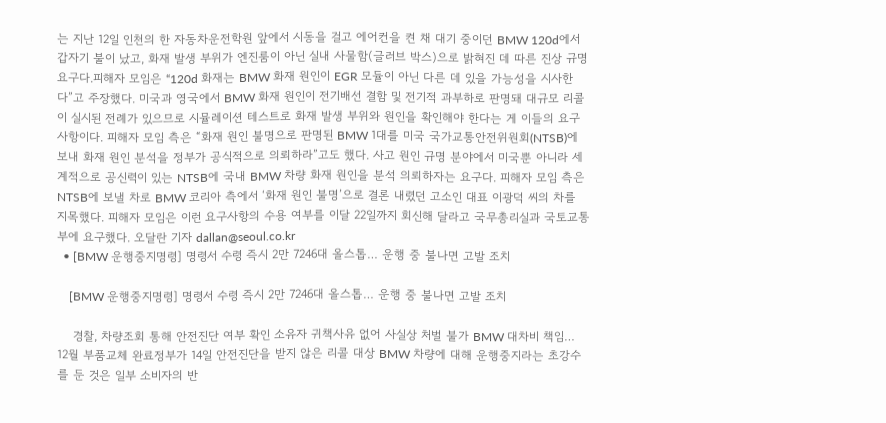는 지난 12일 인천의 한 자동차운전학원 앞에서 시동을 걸고 에어컨을 켠 채 대기 중이던 BMW 120d에서 갑자기 불이 났고, 화재 발생 부위가 엔진룸이 아닌 실내 사물함(글러브 박스)으로 밝혀진 데 따른 진상 규명 요구다.피해자 모임은 “120d 화재는 BMW 화재 원인이 EGR 모듈이 아닌 다른 데 있을 가능성을 시사한다”고 주장했다. 미국과 영국에서 BMW 화재 원인이 전기배선 결함 및 전기적 과부하로 판명돼 대규모 리콜이 실시된 전례가 있으므로 시뮬레이션 테스트로 화재 발생 부위와 원인을 확인해야 한다는 게 이들의 요구사항이다. 피해자 모임 측은 “화재 원인 불명으로 판명된 BMW 1대를 미국 국가교통안전위원회(NTSB)에 보내 화재 원인 분석을 정부가 공식적으로 의뢰하라”고도 했다. 사고 원인 규명 분야에서 미국뿐 아니라 세계적으로 공신력이 있는 NTSB에 국내 BMW 차량 화재 원인을 분석 의뢰하자는 요구다. 피해자 모임 측은 NTSB에 보낼 차로 BMW 코리아 측에서 ‘화재 원인 불명’으로 결론 내렸던 고소인 대표 이광덕 씨의 차를 지목했다. 피해자 모임은 이런 요구사항의 수용 여부를 이달 22일까지 회신해 달라고 국무총리실과 국토교통부에 요구했다. 오달란 기자 dallan@seoul.co.kr
  • [BMW 운행중지명령] 명령서 수령 즉시 2만 7246대 올스톱… 운행 중 불나면 고발 조치

    [BMW 운행중지명령] 명령서 수령 즉시 2만 7246대 올스톱… 운행 중 불나면 고발 조치

    경찰, 차량조회 통해 안전진단 여부 확인 소유자 귀책사유 없어 사실상 처벌 불가 BMW 대차비 책임… 12월 부품교체 완료정부가 14일 안전진단을 받지 않은 리콜 대상 BMW 차량에 대해 운행중지라는 초강수를 둔 것은 일부 소비자의 반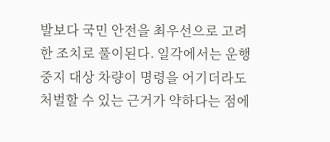발보다 국민 안전을 최우선으로 고려한 조치로 풀이된다. 일각에서는 운행중지 대상 차량이 명령을 어기더라도 처벌할 수 있는 근거가 약하다는 점에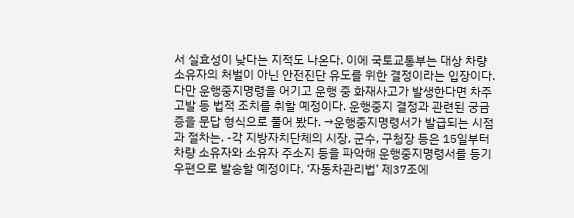서 실효성이 낮다는 지적도 나온다. 이에 국토교통부는 대상 차량 소유자의 처벌이 아닌 안전진단 유도를 위한 결정이라는 입장이다. 다만 운행중지명령을 어기고 운행 중 화재사고가 발생한다면 차주 고발 등 법적 조치를 취할 예정이다. 운행중지 결정과 관련된 궁금증을 문답 형식으로 풀어 봤다. →운행중지명령서가 발급되는 시점과 절차는. -각 지방자치단체의 시장, 군수, 구청장 등은 15일부터 차량 소유자와 소유자 주소지 등을 파악해 운행중지명령서를 등기우편으로 발송할 예정이다. ‘자동차관리법’ 제37조에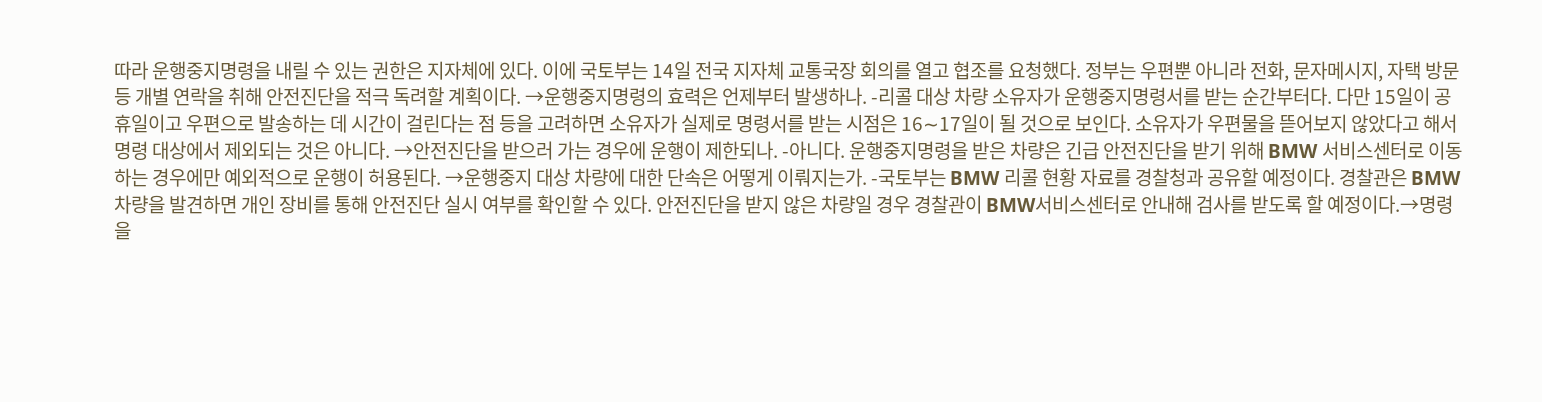따라 운행중지명령을 내릴 수 있는 권한은 지자체에 있다. 이에 국토부는 14일 전국 지자체 교통국장 회의를 열고 협조를 요청했다. 정부는 우편뿐 아니라 전화, 문자메시지, 자택 방문 등 개별 연락을 취해 안전진단을 적극 독려할 계획이다. →운행중지명령의 효력은 언제부터 발생하나. -리콜 대상 차량 소유자가 운행중지명령서를 받는 순간부터다. 다만 15일이 공휴일이고 우편으로 발송하는 데 시간이 걸린다는 점 등을 고려하면 소유자가 실제로 명령서를 받는 시점은 16∼17일이 될 것으로 보인다. 소유자가 우편물을 뜯어보지 않았다고 해서 명령 대상에서 제외되는 것은 아니다. →안전진단을 받으러 가는 경우에 운행이 제한되나. -아니다. 운행중지명령을 받은 차량은 긴급 안전진단을 받기 위해 BMW 서비스센터로 이동하는 경우에만 예외적으로 운행이 허용된다. →운행중지 대상 차량에 대한 단속은 어떻게 이뤄지는가. -국토부는 BMW 리콜 현황 자료를 경찰청과 공유할 예정이다. 경찰관은 BMW 차량을 발견하면 개인 장비를 통해 안전진단 실시 여부를 확인할 수 있다. 안전진단을 받지 않은 차량일 경우 경찰관이 BMW서비스센터로 안내해 검사를 받도록 할 예정이다.→명령을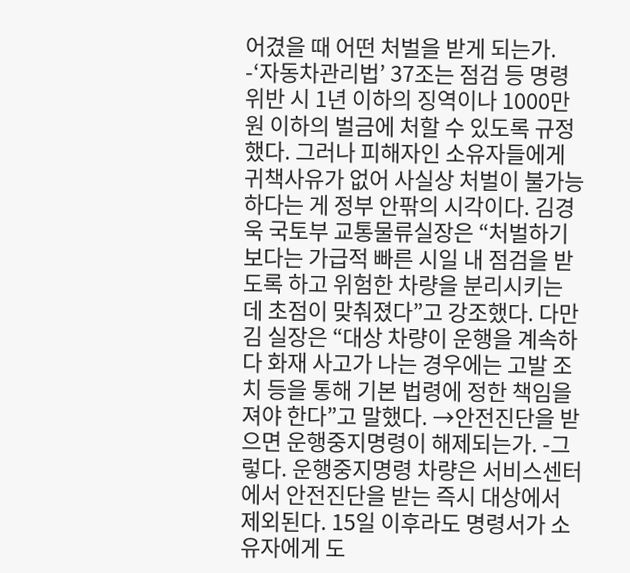어겼을 때 어떤 처벌을 받게 되는가. -‘자동차관리법’ 37조는 점검 등 명령 위반 시 1년 이하의 징역이나 1000만원 이하의 벌금에 처할 수 있도록 규정했다. 그러나 피해자인 소유자들에게 귀책사유가 없어 사실상 처벌이 불가능하다는 게 정부 안팎의 시각이다. 김경욱 국토부 교통물류실장은 “처벌하기보다는 가급적 빠른 시일 내 점검을 받도록 하고 위험한 차량을 분리시키는 데 초점이 맞춰졌다”고 강조했다. 다만 김 실장은 “대상 차량이 운행을 계속하다 화재 사고가 나는 경우에는 고발 조치 등을 통해 기본 법령에 정한 책임을 져야 한다”고 말했다. →안전진단을 받으면 운행중지명령이 해제되는가. -그렇다. 운행중지명령 차량은 서비스센터에서 안전진단을 받는 즉시 대상에서 제외된다. 15일 이후라도 명령서가 소유자에게 도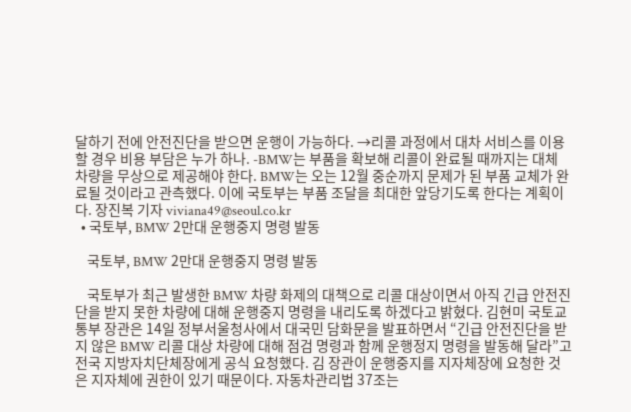달하기 전에 안전진단을 받으면 운행이 가능하다. →리콜 과정에서 대차 서비스를 이용할 경우 비용 부담은 누가 하나. -BMW는 부품을 확보해 리콜이 완료될 때까지는 대체 차량을 무상으로 제공해야 한다. BMW는 오는 12월 중순까지 문제가 된 부품 교체가 완료될 것이라고 관측했다. 이에 국토부는 부품 조달을 최대한 앞당기도록 한다는 계획이다. 장진복 기자 viviana49@seoul.co.kr
  • 국토부, BMW 2만대 운행중지 명령 발동

    국토부, BMW 2만대 운행중지 명령 발동

    국토부가 최근 발생한 BMW 차량 화제의 대책으로 리콜 대상이면서 아직 긴급 안전진단을 받지 못한 차량에 대해 운행중지 명령을 내리도록 하겠다고 밝혔다. 김현미 국토교통부 장관은 14일 정부서울청사에서 대국민 담화문을 발표하면서 “긴급 안전진단을 받지 않은 BMW 리콜 대상 차량에 대해 점검 명령과 함께 운행정지 명령을 발동해 달라”고 전국 지방자치단체장에게 공식 요청했다. 김 장관이 운행중지를 지자체장에 요청한 것은 지자체에 권한이 있기 때문이다. 자동차관리법 37조는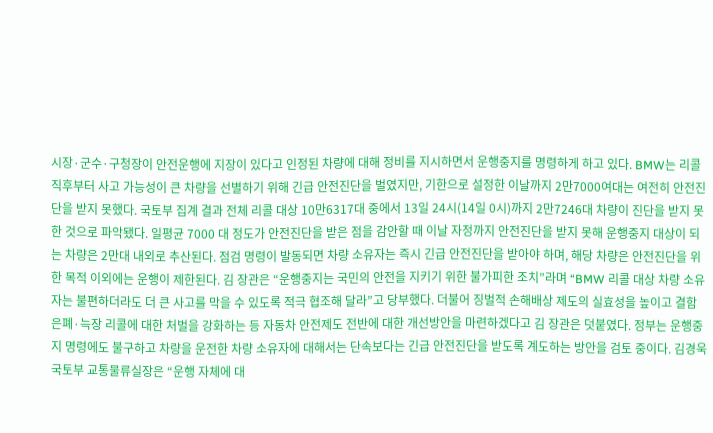시장·군수·구청장이 안전운행에 지장이 있다고 인정된 차량에 대해 정비를 지시하면서 운행중지를 명령하게 하고 있다. BMW는 리콜 직후부터 사고 가능성이 큰 차량을 선별하기 위해 긴급 안전진단을 벌였지만, 기한으로 설정한 이날까지 2만7000여대는 여전히 안전진단을 받지 못했다. 국토부 집계 결과 전체 리콜 대상 10만6317대 중에서 13일 24시(14일 0시)까지 2만7246대 차량이 진단을 받지 못한 것으로 파악됐다. 일평균 7000 대 정도가 안전진단을 받은 점을 감안할 때 이날 자정까지 안전진단을 받지 못해 운행중지 대상이 되는 차량은 2만대 내외로 추산된다. 점검 명령이 발동되면 차량 소유자는 즉시 긴급 안전진단을 받아야 하며, 해당 차량은 안전진단을 위한 목적 이외에는 운행이 제한된다. 김 장관은 “운행중지는 국민의 안전을 지키기 위한 불가피한 조치”라며 “BMW 리콜 대상 차량 소유자는 불편하더라도 더 큰 사고를 막을 수 있도록 적극 협조해 달라”고 당부했다. 더불어 징벌적 손해배상 제도의 실효성을 높이고 결함 은폐·늑장 리콜에 대한 처벌을 강화하는 등 자동차 안전제도 전반에 대한 개선방안을 마련하겠다고 김 장관은 덧붙였다. 정부는 운행중지 명령에도 불구하고 차량을 운전한 차량 소유자에 대해서는 단속보다는 긴급 안전진단을 받도록 계도하는 방안을 검토 중이다. 김경욱 국토부 교통물류실장은 “운행 자체에 대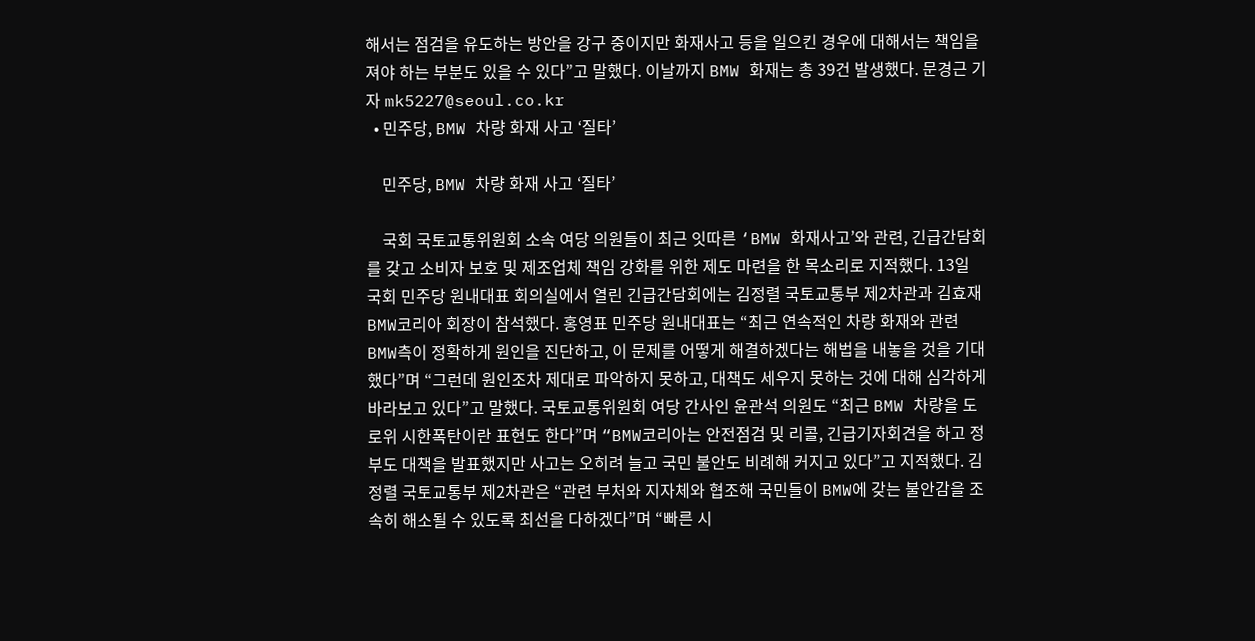해서는 점검을 유도하는 방안을 강구 중이지만 화재사고 등을 일으킨 경우에 대해서는 책임을 져야 하는 부분도 있을 수 있다”고 말했다. 이날까지 BMW 화재는 총 39건 발생했다. 문경근 기자 mk5227@seoul.co.kr
  • 민주당, BMW 차량 화재 사고 ‘질타’

    민주당, BMW 차량 화재 사고 ‘질타’

    국회 국토교통위원회 소속 여당 의원들이 최근 잇따른 ‘BMW 화재사고’와 관련, 긴급간담회를 갖고 소비자 보호 및 제조업체 책임 강화를 위한 제도 마련을 한 목소리로 지적했다. 13일 국회 민주당 원내대표 회의실에서 열린 긴급간담회에는 김정렬 국토교통부 제2차관과 김효재 BMW코리아 회장이 참석했다. 홍영표 민주당 원내대표는 “최근 연속적인 차량 화재와 관련 BMW측이 정확하게 원인을 진단하고, 이 문제를 어떻게 해결하겠다는 해법을 내놓을 것을 기대했다”며 “그런데 원인조차 제대로 파악하지 못하고, 대책도 세우지 못하는 것에 대해 심각하게 바라보고 있다”고 말했다. 국토교통위원회 여당 간사인 윤관석 의원도 “최근 BMW 차량을 도로위 시한폭탄이란 표현도 한다”며 “BMW코리아는 안전점검 및 리콜, 긴급기자회견을 하고 정부도 대책을 발표했지만 사고는 오히려 늘고 국민 불안도 비례해 커지고 있다”고 지적했다. 김정렬 국토교통부 제2차관은 “관련 부처와 지자체와 협조해 국민들이 BMW에 갖는 불안감을 조속히 해소될 수 있도록 최선을 다하겠다”며 “빠른 시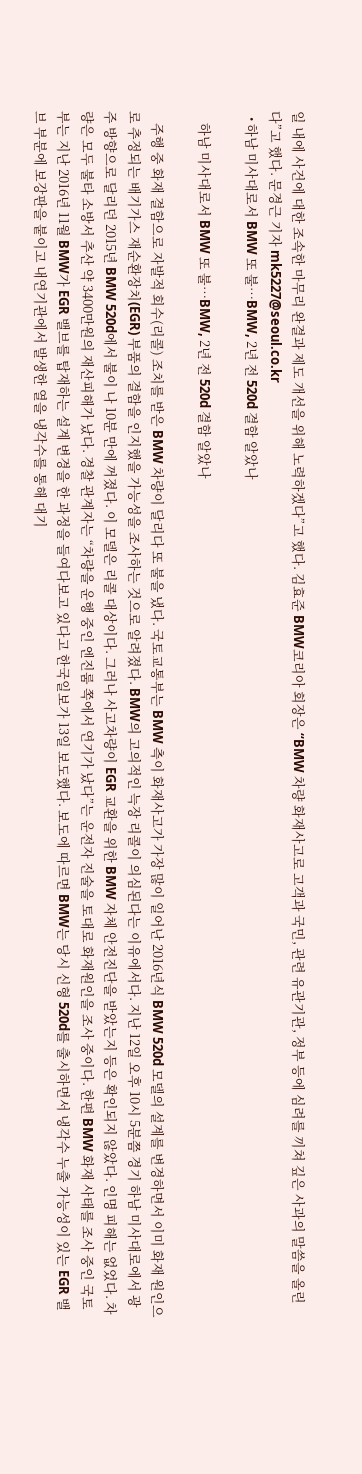일 내에 사건에 대한 조속한 마무리 완결과 제도 개선을 위해 노력하겠다”고 했다. 김효준 BMW코리아 회장은 “BMW 차량 화재사고로 고객과 국민, 관련 유관기관, 정부 등에 심려를 끼쳐 깊은 사과의 말씀을 올린다”고 했다. 문경근 기자 mk5227@seoul.co.kr
  • 하남 미사대로서 BMW 또 불…BMW, 2년 전 520d 결함 알았나

    하남 미사대로서 BMW 또 불…BMW, 2년 전 520d 결함 알았나

    주행 중 화재 결함으로 자발적 회수(리콜) 조치를 받은 BMW 차량이 달리다 또 불을 냈다. 국토교통부는 BMW 측이 화재사고가 가장 많이 일어난 2016년식 BMW 520d 모델의 설계를 변경하면서 이미 화재 원인으로 추정되는 배기가스 재순환장치(EGR) 부품의 결함을 인지했을 가능성을 조사하는 것으로 알려졌다. BMW의 고의적인 늑장 리콜이 의심된다는 이유에서다. 지난 12일 오후 10시 5분쯤 경기 하남 미사대로에서 광주 방향으로 달리던 2015년 BMW 520d에서 불이 나 10분 만에 꺼졌다. 이 모델은 리콜 대상이다. 그러나 사고차량이 EGR 교환을 위한 BMW 자체 안전진단을 받았는지 등은 확인되지 않았다. 인명 피해는 없었다. 차량은 모두 불타 소방서 추산 약 3400만원의 재산피해가 났다. 경찰 관계자는 “차량을 운행 중인 엔진룸 쪽에서 연기가 났다”는 운전자 진술을 토대로 화재원인을 조사 중이다. 한편 BMW 화재 사태를 조사 중인 국토부는 지난 2016년 11월 BMW가 EGR 밸브를 탑재하는 설계 변경을 한 과정을 들여다보고 있다고 한국일보가 13일 보도했다. 보도에 따르면 BMW는 당시 신형 520d를 출시하면서 냉각수 누출 가능성이 있는 EGR 밸브 부분에 보강판을 붙이고 내연기관에서 발생한 열을 냉각수를 통해 대기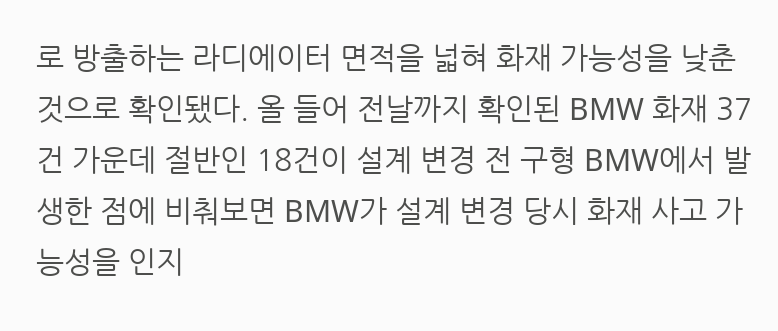로 방출하는 라디에이터 면적을 넓혀 화재 가능성을 낮춘 것으로 확인됐다. 올 들어 전날까지 확인된 BMW 화재 37건 가운데 절반인 18건이 설계 변경 전 구형 BMW에서 발생한 점에 비춰보면 BMW가 설계 변경 당시 화재 사고 가능성을 인지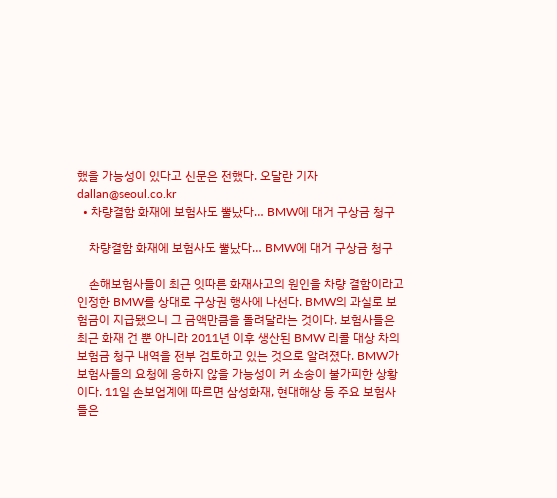했을 가능성이 있다고 신문은 전했다. 오달란 기자 dallan@seoul.co.kr
  • 차량결함 화재에 보험사도 뿔났다… BMW에 대거 구상금 청구

    차량결함 화재에 보험사도 뿔났다… BMW에 대거 구상금 청구

    손해보험사들이 최근 잇따른 화재사고의 원인을 차량 결함이라고 인정한 BMW를 상대로 구상권 행사에 나선다. BMW의 과실로 보험금이 지급됐으니 그 금액만큼을 돌려달라는 것이다. 보험사들은 최근 화재 건 뿐 아니라 2011년 이후 생산된 BMW 리콜 대상 차의 보험금 청구 내역을 전부 검토하고 있는 것으로 알려졌다. BMW가 보험사들의 요청에 응하지 않을 가능성이 커 소송이 불가피한 상황이다. 11일 손보업계에 따르면 삼성화재, 현대해상 등 주요 보험사들은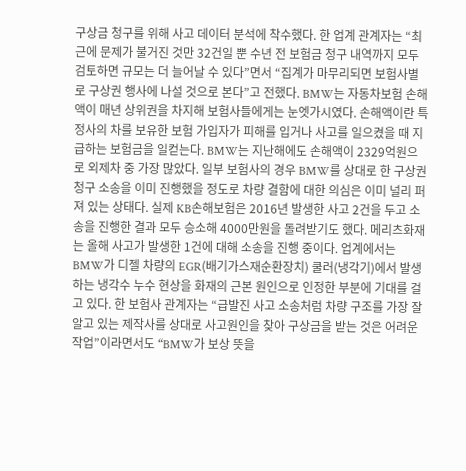구상금 청구를 위해 사고 데이터 분석에 착수했다. 한 업계 관계자는 “최근에 문제가 불거진 것만 32건일 뿐 수년 전 보험금 청구 내역까지 모두 검토하면 규모는 더 늘어날 수 있다”면서 “집계가 마무리되면 보험사별로 구상권 행사에 나설 것으로 본다”고 전했다. BMW는 자동차보험 손해액이 매년 상위권을 차지해 보험사들에게는 눈엣가시였다. 손해액이란 특정사의 차를 보유한 보험 가입자가 피해를 입거나 사고를 일으켰을 때 지급하는 보험금을 일컫는다. BMW는 지난해에도 손해액이 2329억원으로 외제차 중 가장 많았다. 일부 보험사의 경우 BMW를 상대로 한 구상권 청구 소송을 이미 진행했을 정도로 차량 결함에 대한 의심은 이미 널리 퍼져 있는 상태다. 실제 KB손해보험은 2016년 발생한 사고 2건을 두고 소송을 진행한 결과 모두 승소해 4000만원을 돌려받기도 했다. 메리츠화재는 올해 사고가 발생한 1건에 대해 소송을 진행 중이다. 업계에서는 BMW가 디젤 차량의 EGR(배기가스재순환장치) 쿨러(냉각기)에서 발생하는 냉각수 누수 현상을 화재의 근본 원인으로 인정한 부분에 기대를 걸고 있다. 한 보험사 관계자는 “급발진 사고 소송처럼 차량 구조를 가장 잘 알고 있는 제작사를 상대로 사고원인을 찾아 구상금을 받는 것은 어려운 작업”이라면서도 “BMW가 보상 뜻을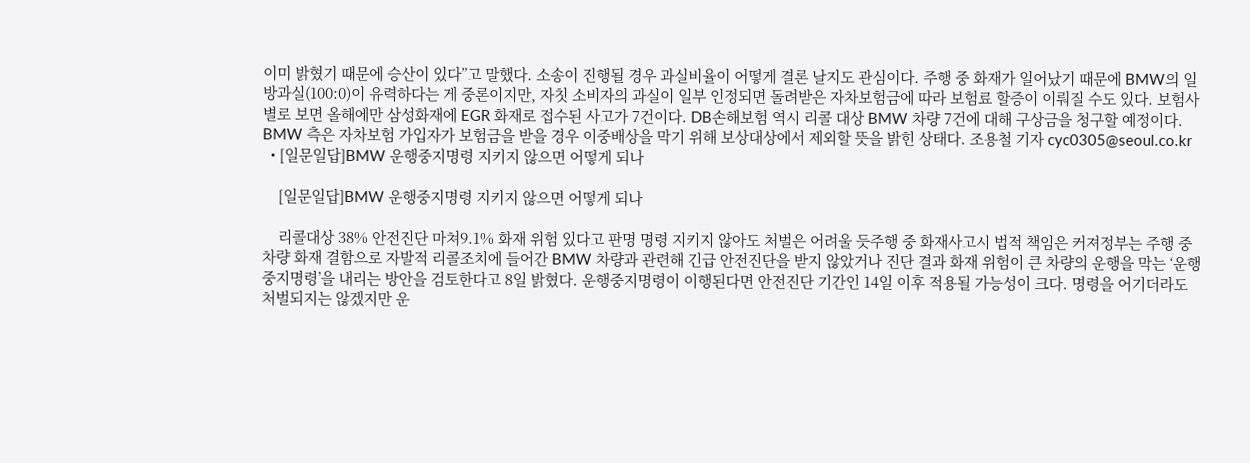이미 밝혔기 때문에 승산이 있다”고 말했다. 소송이 진행될 경우 과실비율이 어떻게 결론 날지도 관심이다. 주행 중 화재가 일어났기 때문에 BMW의 일방과실(100:0)이 유력하다는 게 중론이지만, 자칫 소비자의 과실이 일부 인정되면 돌려받은 자차보험금에 따라 보험료 할증이 이뤄질 수도 있다. 보험사별로 보면 올해에만 삼성화재에 EGR 화재로 접수된 사고가 7건이다. DB손해보험 역시 리콜 대상 BMW 차량 7건에 대해 구상금을 청구할 예정이다. BMW 측은 자차보험 가입자가 보험금을 받을 경우 이중배상을 막기 위해 보상대상에서 제외할 뜻을 밝힌 상태다. 조용철 기자 cyc0305@seoul.co.kr
  • [일문일답]BMW 운행중지명령 지키지 않으면 어떻게 되나

    [일문일답]BMW 운행중지명령 지키지 않으면 어떻게 되나

    리콜대상 38% 안전진단 마쳐9.1% 화재 위험 있다고 판명 명령 지키지 않아도 처벌은 어려울 듯주행 중 화재사고시 법적 책임은 커져정부는 주행 중 차량 화재 결함으로 자발적 리콜조치에 들어간 BMW 차량과 관련해 긴급 안전진단을 받지 않았거나 진단 결과 화재 위험이 큰 차량의 운행을 막는 ‘운행중지명령’을 내리는 방안을 검토한다고 8일 밝혔다. 운행중지명령이 이행된다면 안전진단 기간인 14일 이후 적용될 가능성이 크다. 명령을 어기더라도 처벌되지는 않겠지만 운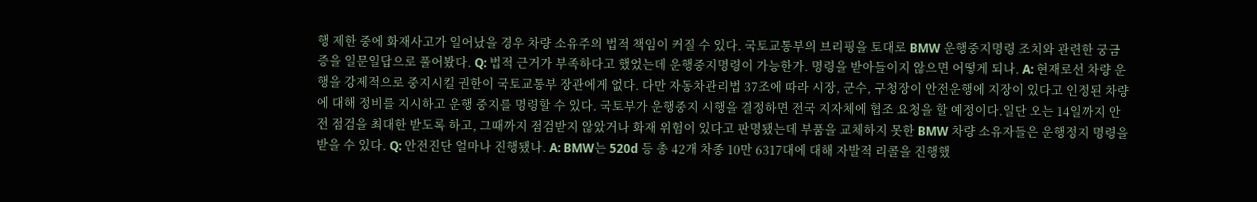행 제한 중에 화재사고가 일어났을 경우 차량 소유주의 법적 책임이 커질 수 있다. 국토교통부의 브리핑을 토대로 BMW 운행중지명령 조치와 관련한 궁금증을 일문일답으로 풀어봤다. Q: 법적 근거가 부족하다고 했었는데 운행중지명령이 가능한가. 명령을 받아들이지 않으면 어떻게 되나. A: 현재로선 차량 운행을 강제적으로 중지시킬 권한이 국토교통부 장관에게 없다. 다만 자동차관리법 37조에 따라 시장, 군수, 구청장이 안전운행에 지장이 있다고 인정된 차량에 대해 정비를 지시하고 운행 중지를 명령할 수 있다. 국토부가 운행중지 시행을 결정하면 전국 지자체에 협조 요청을 할 예정이다.일단 오는 14일까지 안전 점검을 최대한 받도록 하고, 그때까지 점검받지 않았거나 화재 위험이 있다고 판명됐는데 부품을 교체하지 못한 BMW 차량 소유자들은 운행정지 명령을 받을 수 있다. Q: 안전진단 얼마나 진행됐나. A: BMW는 520d 등 총 42개 차종 10만 6317대에 대해 자발적 리콜을 진행했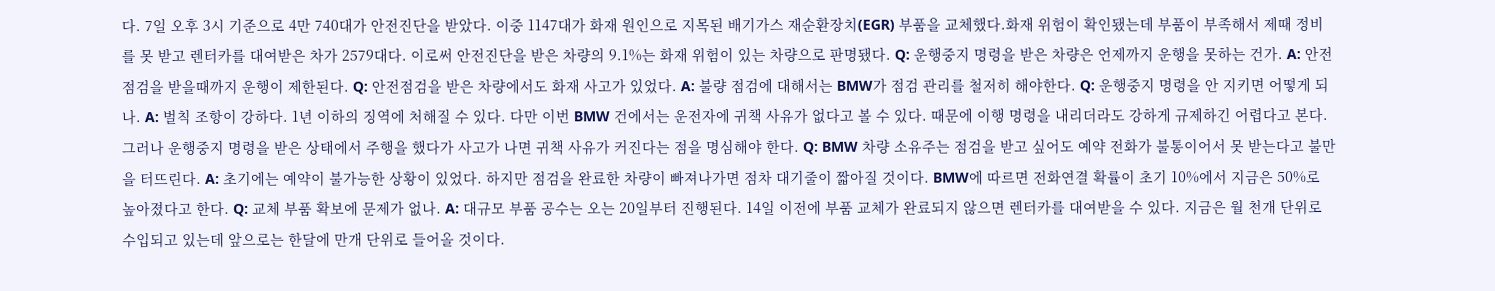다. 7일 오후 3시 기준으로 4만 740대가 안전진단을 받았다. 이중 1147대가 화재 원인으로 지목된 배기가스 재순환장치(EGR) 부품을 교체했다.화재 위험이 확인됐는데 부품이 부족해서 제때 정비를 못 받고 렌터카를 대여받은 차가 2579대다. 이로써 안전진단을 받은 차량의 9.1%는 화재 위험이 있는 차량으로 판명됐다. Q: 운행중지 명령을 받은 차량은 언제까지 운행을 못하는 건가. A: 안전점검을 받을때까지 운행이 제한된다. Q: 안전점검을 받은 차량에서도 화재 사고가 있었다. A: 불량 점검에 대해서는 BMW가 점검 관리를 철저히 해야한다. Q: 운행중지 명령을 안 지키면 어떻게 되나. A: 벌칙 조항이 강하다. 1년 이하의 징역에 처해질 수 있다. 다만 이번 BMW 건에서는 운전자에 귀책 사유가 없다고 볼 수 있다. 때문에 이행 명령을 내리더라도 강하게 규제하긴 어렵다고 본다.그러나 운행중지 명령을 받은 상태에서 주행을 했다가 사고가 나면 귀책 사유가 커진다는 점을 명심해야 한다. Q: BMW 차량 소유주는 점검을 받고 싶어도 예약 전화가 불통이어서 못 받는다고 불만을 터뜨린다. A: 초기에는 예약이 불가능한 상황이 있었다. 하지만 점검을 완료한 차량이 빠져나가면 점차 대기줄이 짧아질 것이다. BMW에 따르면 전화연결 확률이 초기 10%에서 지금은 50%로 높아졌다고 한다. Q: 교체 부품 확보에 문제가 없나. A: 대규모 부품 공수는 오는 20일부터 진행된다. 14일 이전에 부품 교체가 완료되지 않으면 렌터카를 대여받을 수 있다. 지금은 월 천개 단위로 수입되고 있는데 앞으로는 한달에 만개 단위로 들어올 것이다.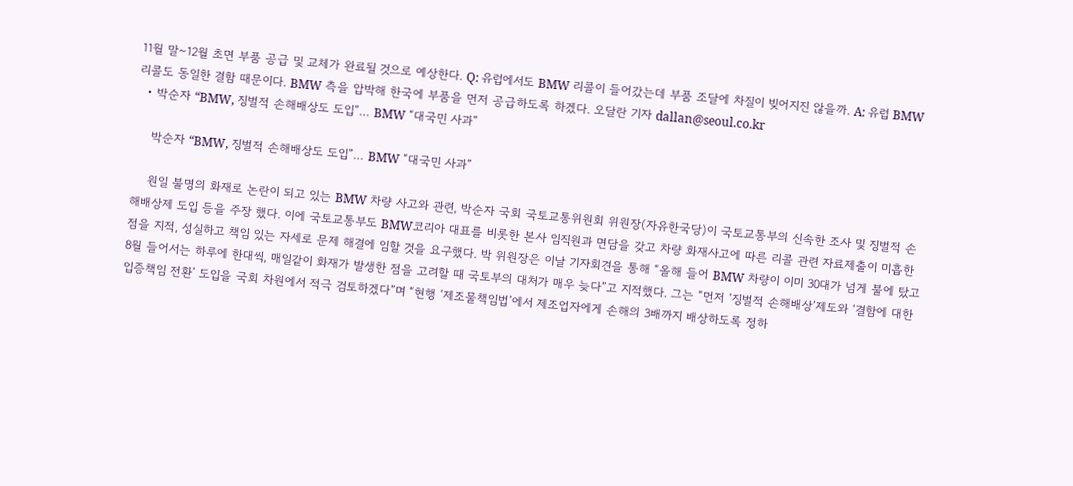11월 말~12월 초면 부품 공급 및 교체가 완료될 것으로 예상한다. Q: 유럽에서도 BMW 리콜이 들어갔는데 부품 조달에 차질이 빚어지진 않을까. A: 유럽 BMW 리콜도 동일한 결함 때문이다. BMW 측을 압박해 한국에 부품을 먼저 공급하도록 하겠다. 오달란 기자 dallan@seoul.co.kr
  • 박순자 “BMW, 징벌적 손해배상도 도입”… BMW “대국민 사과”

    박순자 “BMW, 징벌적 손해배상도 도입”… BMW “대국민 사과”

    원일 불명의 화재로 논란이 되고 있는 BMW 차량 사고와 관련, 박순자 국회 국토교통위원회 위원장(자유한국당)이 국토교통부의 신속한 조사 및 징벌적 손해배상제 도입 등을 주장 했다. 이에 국토교통부도 BMW코리아 대표를 비롯한 본사 임직원과 면담을 갖고 차량 화재사고에 따른 리콜 관련 자료제출이 미흡한 점을 지적, 성실하고 책임 있는 자세로 문제 해결에 임할 것을 요구했다. 박 위원장은 이날 기자회견을 통해 “올해 들어 BMW 차량이 이미 30대가 넘게 불에 탔고 8월 들어서는 하루에 한대씩, 매일같이 화재가 발생한 점을 고려할 때 국토부의 대처가 매우 늦다”고 지적했다. 그는 “먼저 ‘징벌적 손해배상’제도와 ‘결함에 대한 입증책임 전환’ 도입을 국회 차원에서 적극 검토하겠다”며 “현행 ‘제조물책임법’에서 제조업자에게 손해의 3배까지 배상하도록 정하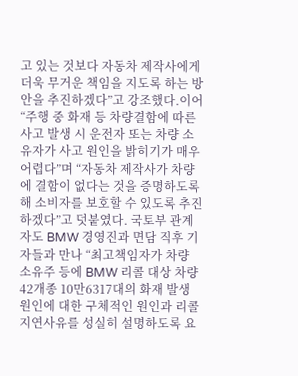고 있는 것보다 자동차 제작사에게 더욱 무거운 책임을 지도록 하는 방안을 추진하겠다”고 강조했다.이어 “주행 중 화재 등 차량결함에 따른 사고 발생 시 운전자 또는 차량 소유자가 사고 원인을 밝히기가 매우 어렵다”며 “자동차 제작사가 차량에 결함이 없다는 것을 증명하도록 해 소비자를 보호할 수 있도록 추진하겠다”고 덧붙였다. 국토부 관계자도 BMW 경영진과 면담 직후 기자들과 만나 “최고책임자가 차량 소유주 등에 BMW 리콜 대상 차량 42개종 10만6317대의 화재 발생 원인에 대한 구체적인 원인과 리콜 지연사유를 성실히 설명하도록 요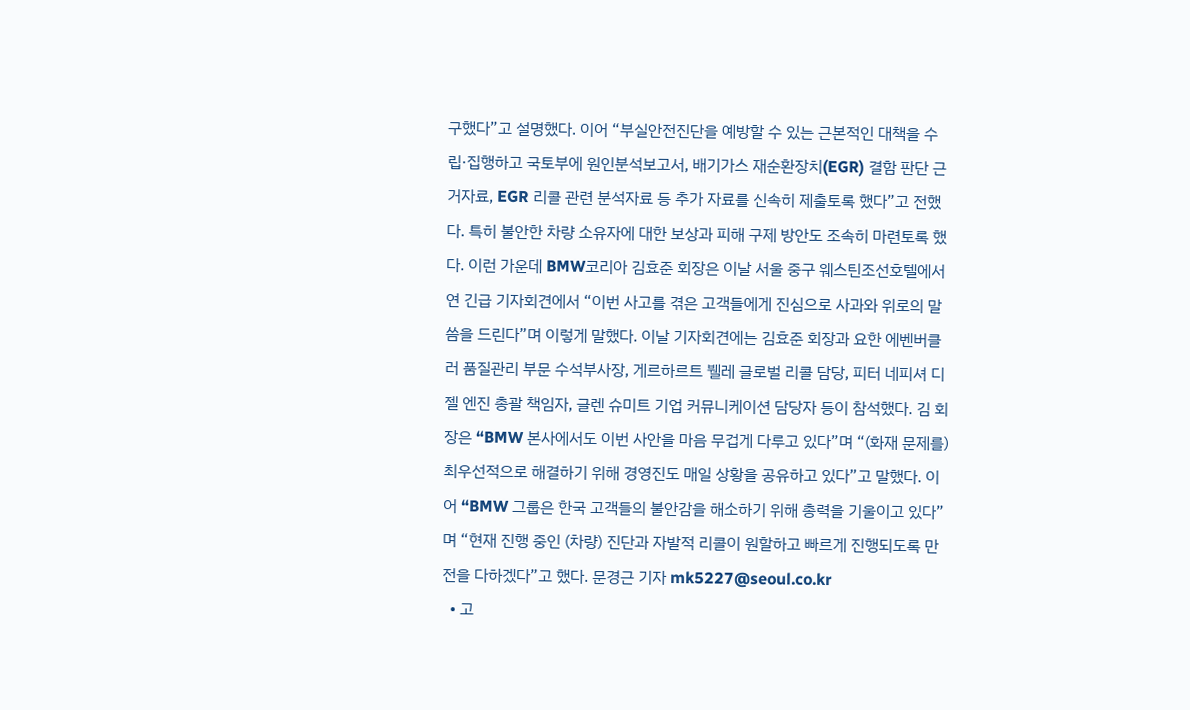구했다”고 설명했다. 이어 “부실안전진단을 예방할 수 있는 근본적인 대책을 수립·집행하고 국토부에 원인분석보고서, 배기가스 재순환장치(EGR) 결함 판단 근거자료, EGR 리콜 관련 분석자료 등 추가 자료를 신속히 제출토록 했다”고 전했다. 특히 불안한 차량 소유자에 대한 보상과 피해 구제 방안도 조속히 마련토록 했다. 이런 가운데 BMW코리아 김효준 회장은 이날 서울 중구 웨스틴조선호텔에서 연 긴급 기자회견에서 “이번 사고를 겪은 고객들에게 진심으로 사과와 위로의 말씀을 드린다”며 이렇게 말했다. 이날 기자회견에는 김효준 회장과 요한 에벤버클러 품질관리 부문 수석부사장, 게르하르트 뷀레 글로벌 리콜 담당, 피터 네피셔 디젤 엔진 총괄 책임자, 글렌 슈미트 기업 커뮤니케이션 담당자 등이 참석했다. 김 회장은 “BMW 본사에서도 이번 사안을 마음 무겁게 다루고 있다”며 “(화재 문제를) 최우선적으로 해결하기 위해 경영진도 매일 상황을 공유하고 있다”고 말했다. 이어 “BMW 그룹은 한국 고객들의 불안감을 해소하기 위해 총력을 기울이고 있다”며 “현재 진행 중인 (차량) 진단과 자발적 리콜이 원할하고 빠르게 진행되도록 만전을 다하겠다”고 했다. 문경근 기자 mk5227@seoul.co.kr
  • 고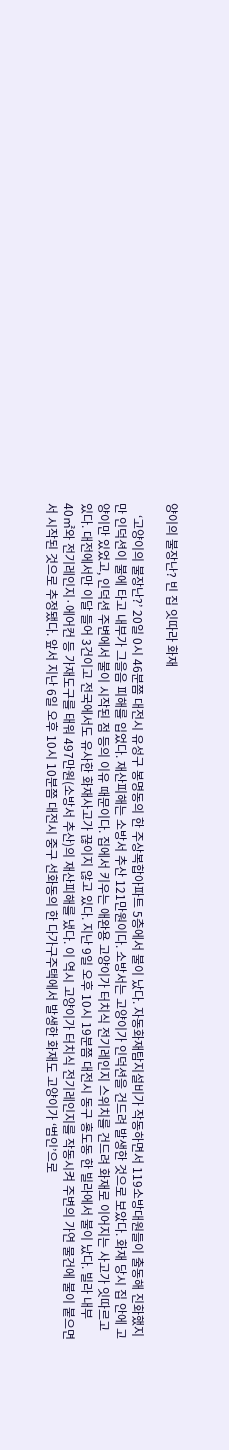양이의 불장난? 빈 집 잇따라 화재

    ‘고양이의 불장난?’ 20일 0시 46분쯤 대전시 유성구 봉명동의 한 주상복합아파트 5층에서 불이 났다. 자동화재탐지설비가 작동하면서 119소방대원들이 출동해 진화했지만 인덕션이 불에 타고 내부가 그을음 피해를 입었다. 재산피해는 소방서 추산 121만원이다. 소방서는 고양이가 인덕션을 건드려 발생한 것으로 보았다. 화재 당시 집 안에 고양이만 있었고, 인덕션 주변에서 불이 시작된 점 등의 이유 때문이다. 집에서 키우는 애완용 고양이가 터치식 전기레인지 스위치를 건드려 화재로 이어지는 사고가 잇따르고 있다. 대전에서만 이달 들어 3건이고 전국에서도 유사한 화재사고가 끊이지 않고 있다. 지난 9일 오후 10시 19분쯤 대전시 동구 홍도동 한 빌라에서 불이 났다. 빌라 내부 40㎡와 전기레인지·에어컨 등 가재도구를 태워 497만원(소방서 추산)의 재산피해를 냈다. 이 역시 고양이가 터치식 전기레인지를 작동시켜 주변의 가연 물건에 불이 붙으면서 시작된 것으로 추정됐다. 앞서 지난 6일 오후 10시 10분쯤 대전시 중구 선화동의 한 다가구주택에서 발생한 화재도 고양이가 ‘범인’으로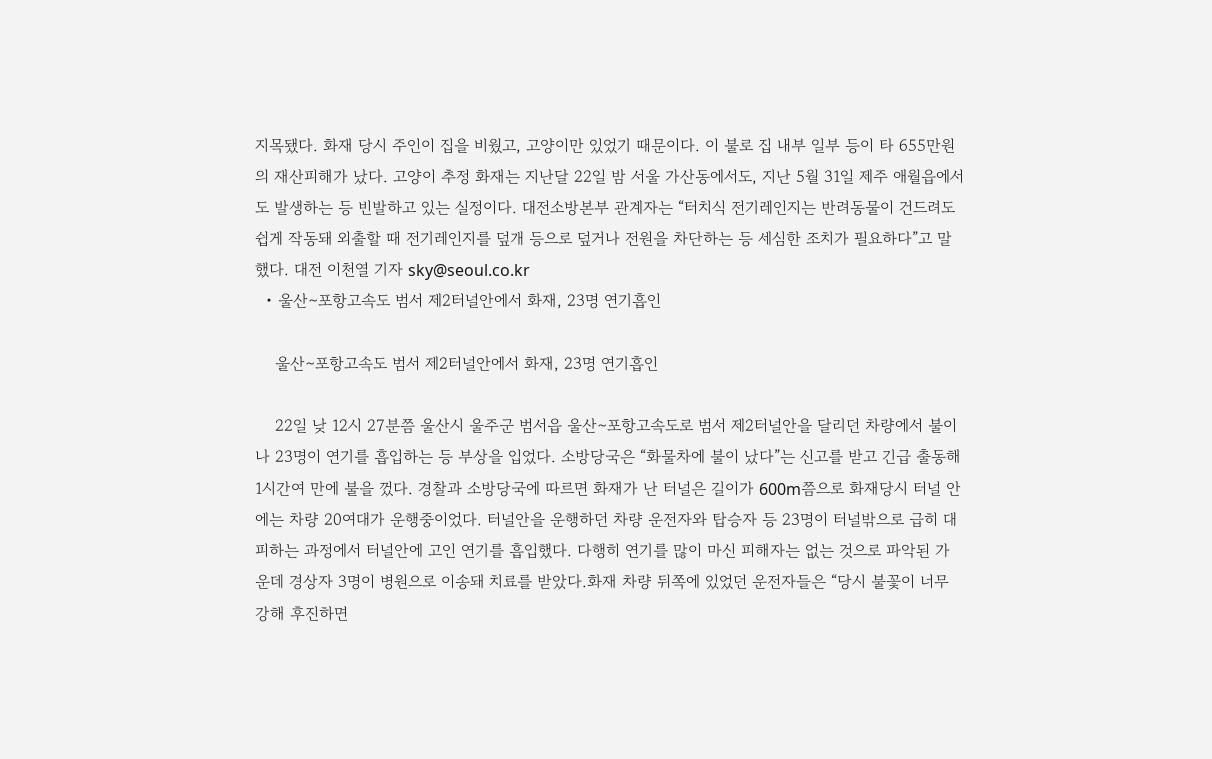지목됐다. 화재 당시 주인이 집을 비웠고, 고양이만 있었기 때문이다. 이 불로 집 내부 일부 등이 타 655만원의 재산피해가 났다. 고양이 추정 화재는 지난달 22일 밤 서울 가산동에서도, 지난 5월 31일 제주 애월읍에서도 발생하는 등 빈발하고 있는 실정이다. 대전소방본부 관계자는 “터치식 전기레인지는 반려동물이 건드려도 쉽게 작동돼 외출할 때 전기레인지를 덮개 등으로 덮거나 전원을 차단하는 등 세심한 조치가 필요하다”고 말했다. 대전 이천열 기자 sky@seoul.co.kr
  • 울산∼포항고속도 범서 제2터널안에서 화재, 23명 연기흡인

    울산∼포항고속도 범서 제2터널안에서 화재, 23명 연기흡인

    22일 낮 12시 27분쯤 울산시 울주군 범서읍 울산∼포항고속도로 범서 제2터널안을 달리던 차량에서 불이 나 23명이 연기를 흡입하는 등 부상을 입었다. 소방당국은 “화물차에 불이 났다”는 신고를 받고 긴급 출동해 1시간여 만에 불을 껐다. 경찰과 소방당국에 따르면 화재가 난 터널은 길이가 600m쯤으로 화재당시 터널 안에는 차량 20여대가 운행중이었다. 터널안을 운행하던 차량 운전자와 탑승자 등 23명이 터널밖으로 급히 대피하는 과정에서 터널안에 고인 연기를 흡입했다. 다행히 연기를 많이 마신 피해자는 없는 것으로 파악된 가운데 경상자 3명이 병원으로 이송돼 치료를 받았다.화재 차량 뒤쪽에 있었던 운전자들은 “당시 불꽃이 너무 강해 후진하면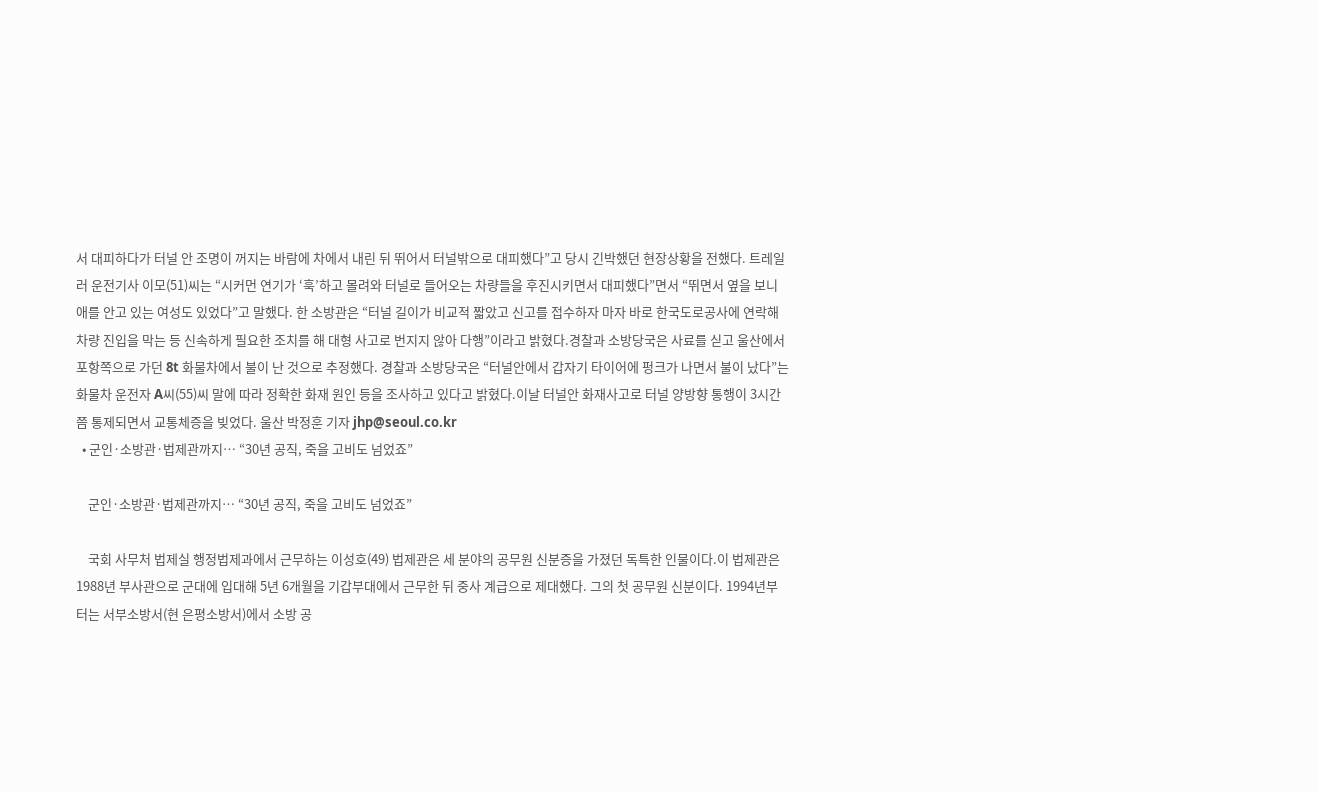서 대피하다가 터널 안 조명이 꺼지는 바람에 차에서 내린 뒤 뛰어서 터널밖으로 대피했다”고 당시 긴박했던 현장상황을 전했다. 트레일러 운전기사 이모(51)씨는 “시커먼 연기가 ‘훅’하고 몰려와 터널로 들어오는 차량들을 후진시키면서 대피했다”면서 “뛰면서 옆을 보니 애를 안고 있는 여성도 있었다”고 말했다. 한 소방관은 “터널 길이가 비교적 짧았고 신고를 접수하자 마자 바로 한국도로공사에 연락해 차량 진입을 막는 등 신속하게 필요한 조치를 해 대형 사고로 번지지 않아 다행”이라고 밝혔다.경찰과 소방당국은 사료를 싣고 울산에서 포항쪽으로 가던 8t 화물차에서 불이 난 것으로 추정했다. 경찰과 소방당국은 “터널안에서 갑자기 타이어에 펑크가 나면서 불이 났다”는 화물차 운전자 A씨(55)씨 말에 따라 정확한 화재 원인 등을 조사하고 있다고 밝혔다.이날 터널안 화재사고로 터널 양방향 통행이 3시간쯤 통제되면서 교통체증을 빚었다. 울산 박정훈 기자 jhp@seoul.co.kr
  • 군인·소방관·법제관까지… “30년 공직, 죽을 고비도 넘었죠”

    군인·소방관·법제관까지… “30년 공직, 죽을 고비도 넘었죠”

    국회 사무처 법제실 행정법제과에서 근무하는 이성호(49) 법제관은 세 분야의 공무원 신분증을 가졌던 독특한 인물이다.이 법제관은 1988년 부사관으로 군대에 입대해 5년 6개월을 기갑부대에서 근무한 뒤 중사 계급으로 제대했다. 그의 첫 공무원 신분이다. 1994년부터는 서부소방서(현 은평소방서)에서 소방 공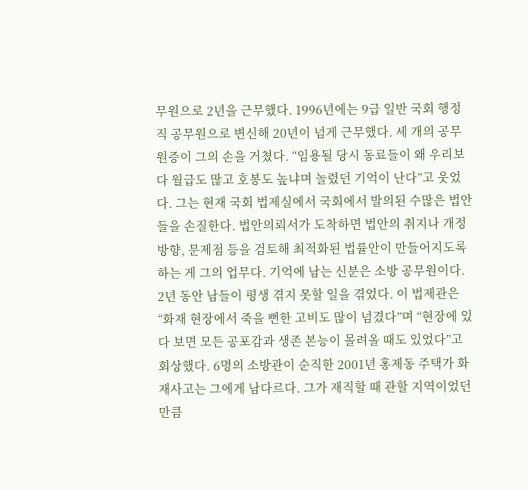무원으로 2년을 근무했다. 1996년에는 9급 일반 국회 행정직 공무원으로 변신해 20년이 넘게 근무했다. 세 개의 공무원증이 그의 손을 거쳤다. “임용될 당시 동료들이 왜 우리보다 월급도 많고 호봉도 높냐며 놀렸던 기억이 난다”고 웃었다. 그는 현재 국회 법제실에서 국회에서 발의된 수많은 법안들을 손질한다. 법안의뢰서가 도착하면 법안의 취지나 개정 방향, 문제점 등을 검토해 최적화된 법률안이 만들어지도록 하는 게 그의 업무다. 기억에 남는 신분은 소방 공무원이다. 2년 동안 남들이 평생 겪지 못할 일을 겪었다. 이 법제관은 “화재 현장에서 죽을 뻔한 고비도 많이 넘겼다”며 “현장에 있다 보면 모든 공포감과 생존 본능이 몰려올 때도 있었다”고 회상했다. 6명의 소방관이 순직한 2001년 홍제동 주택가 화재사고는 그에게 남다르다. 그가 재직할 때 관할 지역이었던 만큼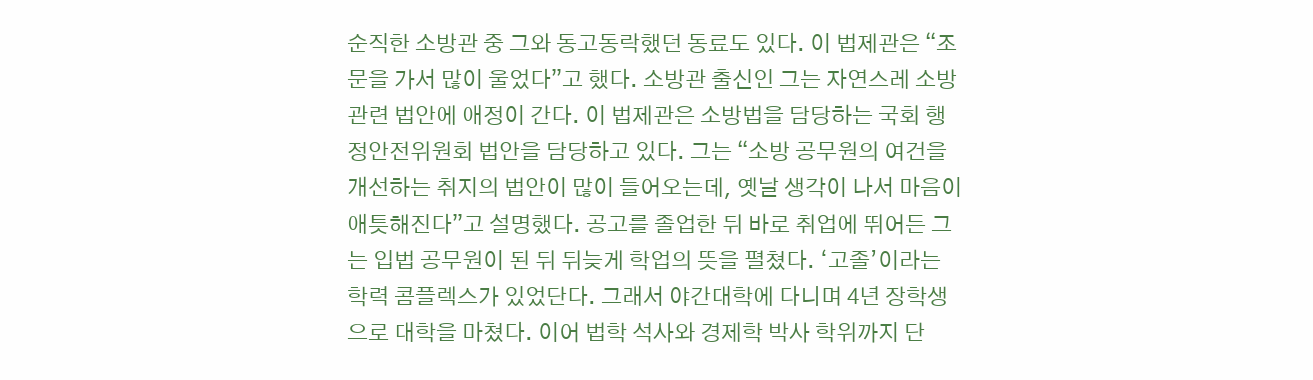순직한 소방관 중 그와 동고동락했던 동료도 있다. 이 법제관은 “조문을 가서 많이 울었다”고 했다. 소방관 출신인 그는 자연스레 소방 관련 법안에 애정이 간다. 이 법제관은 소방법을 담당하는 국회 행정안전위원회 법안을 담당하고 있다. 그는 “소방 공무원의 여건을 개선하는 취지의 법안이 많이 들어오는데, 옛날 생각이 나서 마음이 애틋해진다”고 설명했다. 공고를 졸업한 뒤 바로 취업에 뛰어든 그는 입법 공무원이 된 뒤 뒤늦게 학업의 뜻을 펼쳤다. ‘고졸’이라는 학력 콤플렉스가 있었단다. 그래서 야간대학에 다니며 4년 장학생으로 대학을 마쳤다. 이어 법학 석사와 경제학 박사 학위까지 단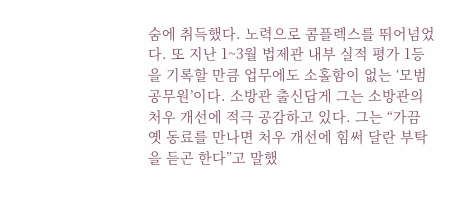숨에 취득했다. 노력으로 콤플렉스를 뛰어넘었다. 또 지난 1~3월 법제관 내부 실적 평가 1등을 기록할 만큼 업무에도 소홀함이 없는 ‘모범 공무원’이다. 소방관 출신답게 그는 소방관의 처우 개선에 적극 공감하고 있다. 그는 “가끔 옛 동료를 만나면 처우 개선에 힘써 달란 부탁을 듣곤 한다”고 말했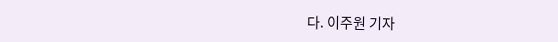다. 이주원 기자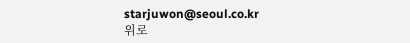starjuwon@seoul.co.kr
위로